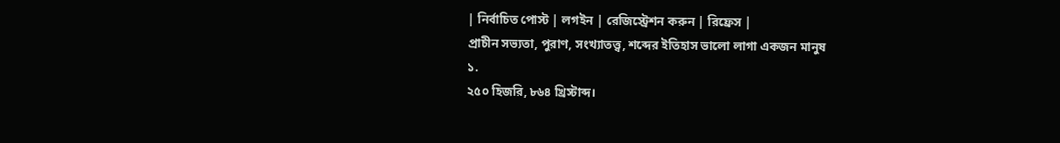| নির্বাচিত পোস্ট | লগইন | রেজিস্ট্রেশন করুন | রিফ্রেস |
প্রাচীন সভ্যতা, পুরাণ, সংখ্যাতত্ত্ব, শব্দের ইতিহাস ভালো লাগা একজন মানুষ
১.
২৫০ হিজরি, ৮৬৪ খ্রিস্টাব্দ।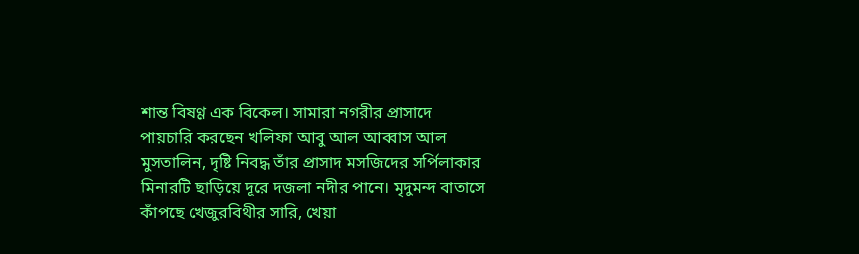শান্ত বিষণ্ণ এক বিকেল। সামারা নগরীর প্রাসাদে পায়চারি করছেন খলিফা আবু আল আব্বাস আল মুসতালিন, দৃষ্টি নিবদ্ধ তাঁর প্রাসাদ মসজিদের সর্পিলাকার মিনারটি ছাড়িয়ে দূরে দজলা নদীর পানে। মৃদুমন্দ বাতাসে কাঁপছে খেজুরবিথীর সারি, খেয়া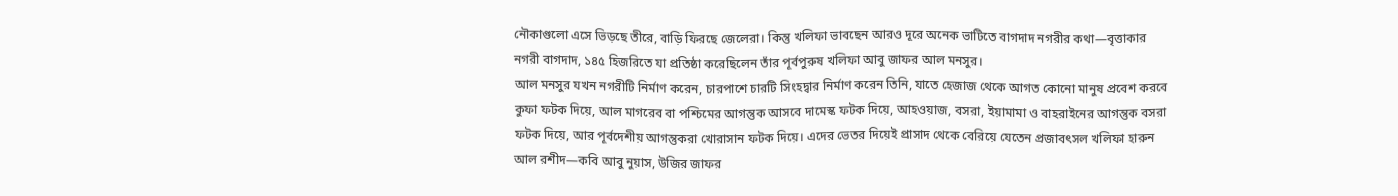নৌকাগুলো এসে ভিড়ছে তীরে, বাড়ি ফিরছে জেলেরা। কিন্তু খলিফা ভাবছেন আরও দূরে অনেক ভাটিতে বাগদাদ নগরীর কথা—বৃত্তাকার নগরী বাগদাদ, ১৪৫ হিজরিতে যা প্রতিষ্ঠা করেছিলেন তাঁর পূর্বপুরুষ খলিফা আবু জাফর আল মনসুর।
আল মনসুর যখন নগরীটি নির্মাণ করেন, চারপাশে চারটি সিংহদ্বার নির্মাণ করেন তিনি, যাতে হেজাজ থেকে আগত কোনো মানুষ প্রবেশ করবে কুফা ফটক দিয়ে, আল মাগরেব বা পশ্চিমের আগন্তুক আসবে দামেস্ক ফটক দিয়ে, আহওয়াজ, বসরা, ইয়ামামা ও বাহরাইনের আগন্তুক বসরা ফটক দিয়ে, আর পূর্বদেশীয় আগন্তুকরা খোরাসান ফটক দিয়ে। এদের ভেতর দিয়েই প্রাসাদ থেকে বেরিয়ে যেতেন প্রজাবৎসল খলিফা হারুন আল রশীদ—কবি আবু নুয়াস, উজির জাফর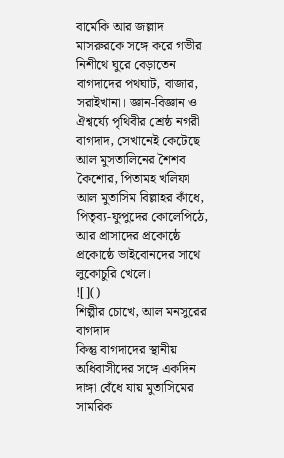বার্মেকি আর জল্লাদ মাসরুরকে সঙ্গে করে গভীর নিশীথে ঘুরে বেড়াতেন বাগদাদের পথঘাট, বাজার, সরাইখানা। জ্ঞান-বিজ্ঞান ও ঐশ্বর্য্যে পৃথিবীর শ্রেষ্ঠ নগরী বাগদাদ, সেখানেই কেটেছে আল মুসতালিনের শৈশব কৈশোর, পিতামহ খলিফা আল মুতাসিম বিল্লাহর কাঁধে, পিতৃব্য-ফুপুদের কোলেপিঠে, আর প্রাসাদের প্রকোষ্ঠে প্রকোষ্ঠে ভাইবোনদের সাথে লুকোচুরি খেলে।
![]()
শিল্পীর চোখে, আল মনসুরের বাগদাদ
কিন্তু বাগদাদের স্থানীয় অধিবাসীদের সঙ্গে একদিন দাঙ্গা বেঁধে যায় মুতাসিমের সামরিক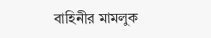বাহিনীর মামলুক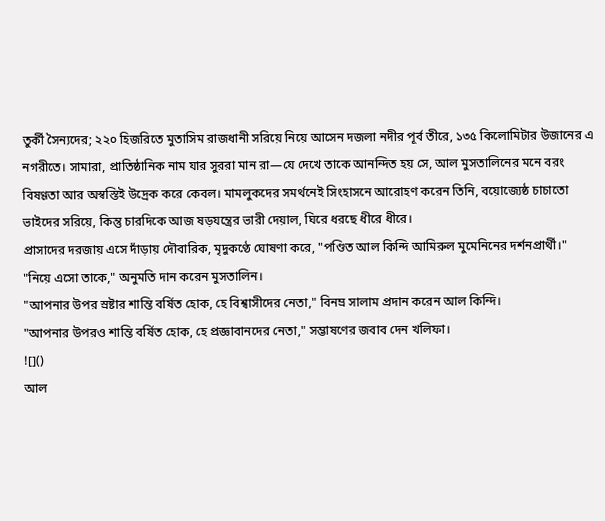তুর্কী সৈন্যদের; ২২০ হিজরিতে মুতাসিম রাজধানী সরিয়ে নিয়ে আসেন দজলা নদীর পূর্ব তীরে, ১৩৫ কিলোমিটার উজানের এ নগরীতে। সামারা, প্রাতিষ্ঠানিক নাম যার সুররা মান রা—যে দেখে তাকে আনন্দিত হয় সে, আল মুসতালিনের মনে বরং বিষণ্ণতা আর অস্বস্তিই উদ্রেক করে কেবল। মামলুকদের সমর্থনেই সিংহাসনে আরোহণ করেন তিনি, বয়োজ্যেষ্ঠ চাচাতো ভাইদের সরিয়ে, কিন্তু চারদিকে আজ ষড়যন্ত্রের ভারী দেয়াল, ঘিরে ধরছে ধীরে ধীরে।
প্রাসাদের দরজায় এসে দাঁড়ায় দৌবারিক, মৃদুকণ্ঠে ঘোষণা করে, "পণ্ডিত আল কিন্দি আমিরুল মুমেনিনের দর্শনপ্রার্থী।"
"নিয়ে এসো তাকে," অনুমতি দান করেন মুসতালিন।
"আপনার উপর স্রষ্টার শান্তি বর্ষিত হোক, হে বিশ্বাসীদের নেতা," বিনম্র সালাম প্রদান করেন আল কিন্দি।
"আপনার উপরও শান্তি বর্ষিত হোক, হে প্রজ্ঞাবানদের নেতা," সম্ভাষণের জবাব দেন খলিফা।
![]()
আল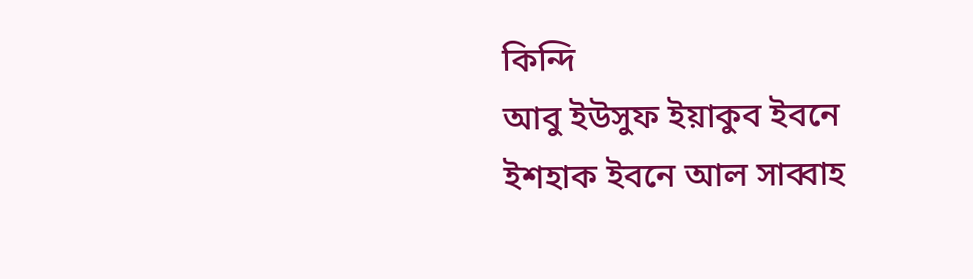কিন্দি
আবু ইউসুফ ইয়াকুব ইবনে ইশহাক ইবনে আল সাব্বাহ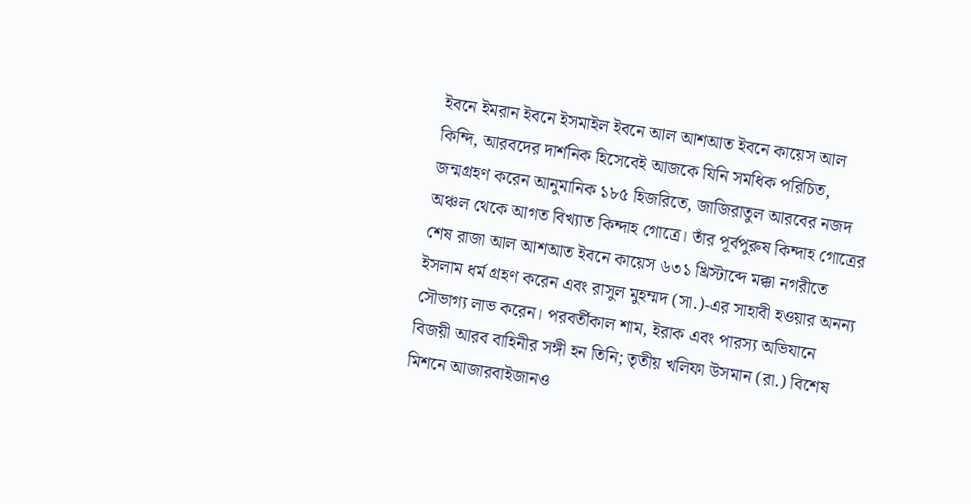ইবনে ইমরান ইবনে ইসমাইল ইবনে আল আশআত ইবনে কায়েস আল কিন্দি, আরবদের দার্শনিক হিসেবেই আজকে যিনি সমধিক পরিচিত, জন্মগ্রহণ করেন আনুমানিক ১৮৫ হিজরিতে, জাজিরাতুল আরবের নজদ অঞ্চল থেকে আগত বিখ্যাত কিন্দাহ গোত্রে। তাঁর পূর্বপুরুষ কিন্দাহ গোত্রের শেষ রাজা আল আশআত ইবনে কায়েস ৬৩১ খ্রিস্টাব্দে মক্কা নগরীতে ইসলাম ধর্ম গ্রহণ করেন এবং রাসুল মুহম্মদ (সা.)-এর সাহাবী হওয়ার অনন্য সৌভাগ্য লাভ করেন। পরবর্তীকাল শাম, ইরাক এবং পারস্য অভিযানে বিজয়ী আরব বাহিনীর সঙ্গী হন তিনি; তৃতীয় খলিফা উসমান (রা.) বিশেষ মিশনে আজারবাইজানও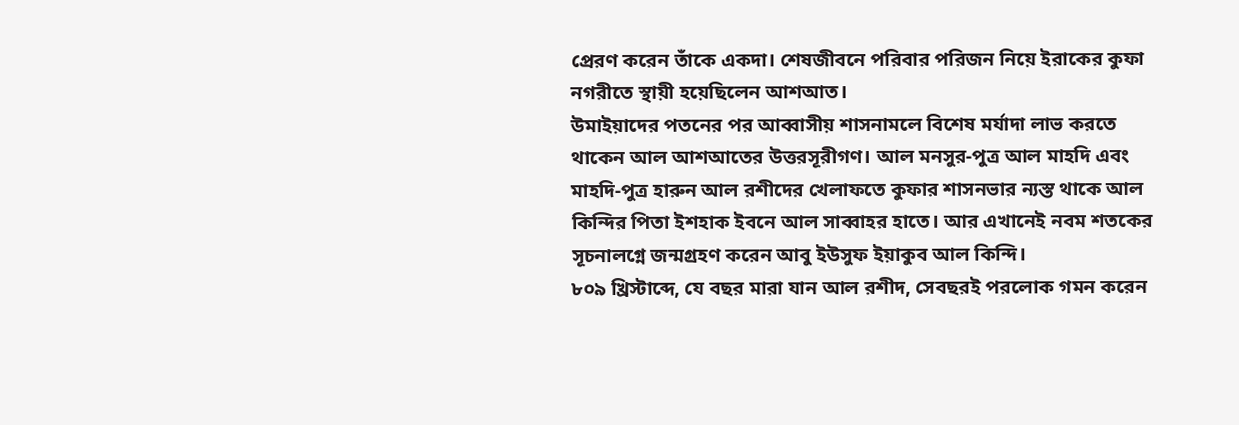প্রেরণ করেন তাঁকে একদা। শেষজীবনে পরিবার পরিজন নিয়ে ইরাকের কুফা নগরীতে স্থায়ী হয়েছিলেন আশআত।
উমাইয়াদের পতনের পর আব্বাসীয় শাসনামলে বিশেষ মর্যাদা লাভ করতে থাকেন আল আশআতের উত্তরসূরীগণ। আল মনসুর-পুত্র আল মাহদি এবং মাহদি-পুত্র হারুন আল রশীদের খেলাফতে কুফার শাসনভার ন্যস্ত থাকে আল কিন্দির পিতা ইশহাক ইবনে আল সাব্বাহর হাতে। আর এখানেই নবম শতকের সূচনালগ্নে জন্মগ্রহণ করেন আবু ইউসুফ ইয়াকুব আল কিন্দি।
৮০৯ খ্রিস্টাব্দে, যে বছর মারা যান আল রশীদ, সেবছরই পরলোক গমন করেন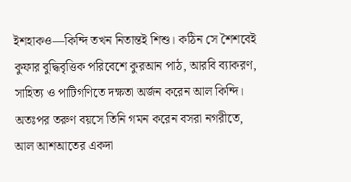ইশহাকও—কিন্দি তখন নিতান্তই শিশু। কঠিন সে শৈশবেই কুফার বুদ্ধিবৃত্তিক পরিবেশে কুরআন পাঠ, আরবি ব্যাকরণ, সাহিত্য ও পাটিগণিতে দক্ষতা অর্জন করেন আল কিন্দি। অতঃপর তরুণ বয়সে তিনি গমন করেন বসরা নগরীতে, আল আশআতের একদা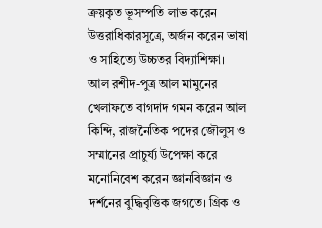ক্রয়কৃত ভূসম্পতি লাভ করেন উত্তরাধিকারসূত্রে, অর্জন করেন ভাষা ও সাহিত্যে উচ্চতর বিদ্যাশিক্ষা।
আল রশীদ-পুত্র আল মামুনের খেলাফতে বাগদাদ গমন করেন আল কিন্দি, রাজনৈতিক পদের জৌলুস ও সম্মানের প্রাচুর্য্য উপেক্ষা করে মনোনিবেশ করেন জ্ঞানবিজ্ঞান ও দর্শনের বুদ্ধিবৃত্তিক জগতে। গ্রিক ও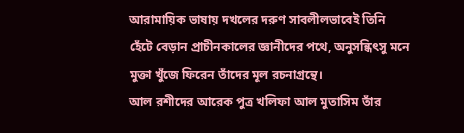আরামায়িক ভাষায় দখলের দরুণ সাবলীলভাবেই তিনি হেঁটে বেড়ান প্রাচীনকালের জ্ঞানীদের পথে, অনুসন্ধিৎসু মনে মুক্তা খুঁজে ফিরেন তাঁদের মূল রচনাগ্রন্থে।
আল রশীদের আরেক পুত্র খলিফা আল মুতাসিম তাঁর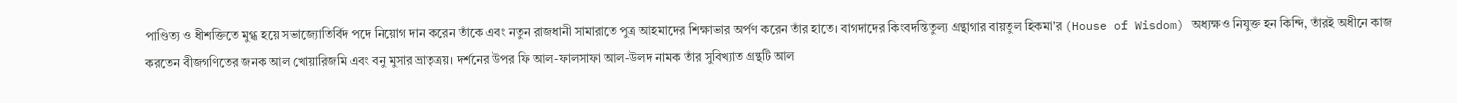পাণ্ডিত্য ও ধীশক্তিতে মুগ্ধ হয়ে সভাজ্যোতির্বিদ পদে নিয়োগ দান করেন তাঁকে এবং নতুন রাজধানী সামারাতে পুত্র আহমাদের শিক্ষাভার অর্পণ করেন তাঁর হাতে। বাগদাদের কিংবদন্তিতুল্য গ্রন্থাগার বায়তুল হিকমা'র (House of Wisdom) অধ্যক্ষও নিযুক্ত হন কিন্দি, তাঁরই অধীনে কাজ করতেন বীজগণিতের জনক আল খোয়ারিজমি এবং বনু মুসার ভ্রাতৃত্রয়। দর্শনের উপর ফি আল-ফালসাফা আল-উলদ নামক তাঁর সুবিখ্যাত গ্রন্থটি আল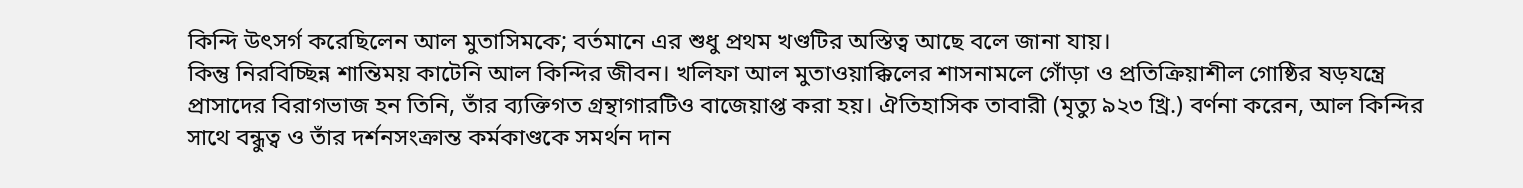কিন্দি উৎসর্গ করেছিলেন আল মুতাসিমকে; বর্তমানে এর শুধু প্রথম খণ্ডটির অস্তিত্ব আছে বলে জানা যায়।
কিন্তু নিরবিচ্ছিন্ন শান্তিময় কাটেনি আল কিন্দির জীবন। খলিফা আল মুতাওয়াক্কিলের শাসনামলে গোঁড়া ও প্রতিক্রিয়াশীল গোষ্ঠির ষড়যন্ত্রে প্রাসাদের বিরাগভাজ হন তিনি, তাঁর ব্যক্তিগত গ্রন্থাগারটিও বাজেয়াপ্ত করা হয়। ঐতিহাসিক তাবারী (মৃত্যু ৯২৩ খ্রি.) বর্ণনা করেন, আল কিন্দির সাথে বন্ধুত্ব ও তাঁর দর্শনসংক্রান্ত কর্মকাণ্ডকে সমর্থন দান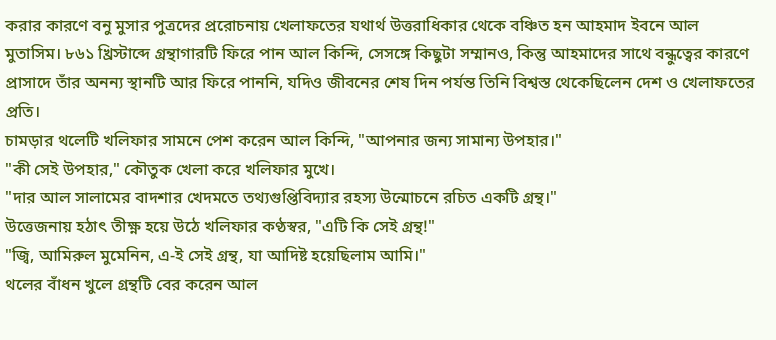করার কারণে বনু মুসার পুত্রদের প্ররোচনায় খেলাফতের যথার্থ উত্তরাধিকার থেকে বঞ্চিত হন আহমাদ ইবনে আল মুতাসিম। ৮৬১ খ্রিস্টাব্দে গ্রন্থাগারটি ফিরে পান আল কিন্দি, সেসঙ্গে কিছুটা সম্মানও, কিন্তু আহমাদের সাথে বন্ধুত্বের কারণে প্রাসাদে তাঁর অনন্য স্থানটি আর ফিরে পাননি, যদিও জীবনের শেষ দিন পর্যন্ত তিনি বিশ্বস্ত থেকেছিলেন দেশ ও খেলাফতের প্রতি।
চামড়ার থলেটি খলিফার সামনে পেশ করেন আল কিন্দি, "আপনার জন্য সামান্য উপহার।"
"কী সেই উপহার," কৌতুক খেলা করে খলিফার মুখে।
"দার আল সালামের বাদশার খেদমতে তথ্যগুপ্তিবিদ্যার রহস্য উন্মোচনে রচিত একটি গ্রন্থ।"
উত্তেজনায় হঠাৎ তীক্ষ্ণ হয়ে উঠে খলিফার কণ্ঠস্বর, "এটি কি সেই গ্রন্থ!"
"জ্বি, আমিরুল মুমেনিন, এ-ই সেই গ্রন্থ, যা আদিষ্ট হয়েছিলাম আমি।"
থলের বাঁধন খুলে গ্রন্থটি বের করেন আল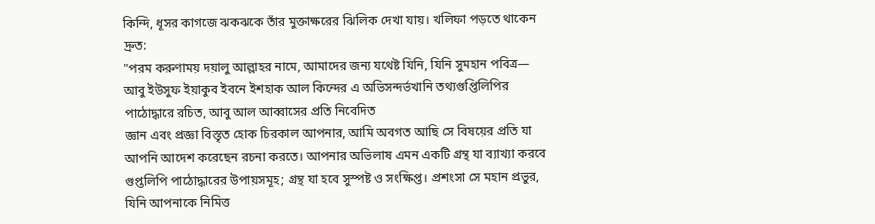কিন্দি, ধূসর কাগজে ঝকঝকে তাঁর মুক্তাক্ষরের ঝিলিক দেখা যায়। খলিফা পড়তে থাকেন দ্রুত:
"পরম করুণাময় দয়ালু আল্লাহর নামে, আমাদের জন্য যথেষ্ট যিনি, যিনি সুমহান পবিত্র—
আবু ইউসুফ ইয়াকুব ইবনে ইশহাক আল কিন্দের এ অভিসন্দর্ভখানি তথ্যগুপ্তিলিপির পাঠোদ্ধারে রচিত, আবু আল আব্বাসের প্রতি নিবেদিত
জ্ঞান এবং প্রজ্ঞা বিস্তৃত হোক চিরকাল আপনার, আমি অবগত আছি সে বিষয়ের প্রতি যা আপনি আদেশ করেছেন রচনা করতে। আপনার অভিলাষ এমন একটি গ্রন্থ যা ব্যাখ্যা করবে গুপ্তলিপি পাঠোদ্ধারের উপায়সমূহ; গ্রন্থ যা হবে সুস্পষ্ট ও সংক্ষিপ্ত। প্রশংসা সে মহান প্রভুর, যিনি আপনাকে নিমিত্ত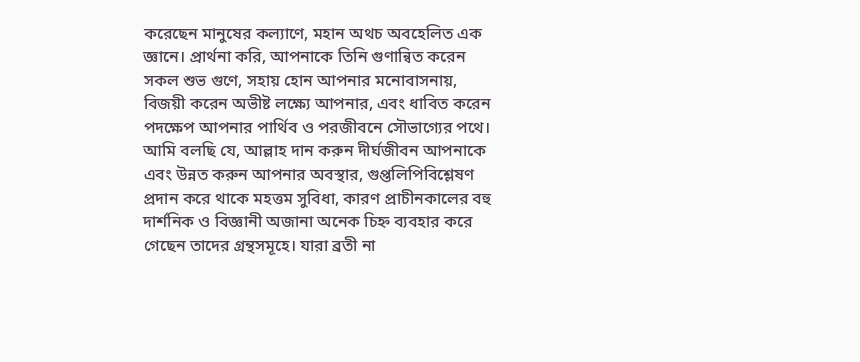করেছেন মানুষের কল্যাণে, মহান অথচ অবহেলিত এক জ্ঞানে। প্রার্থনা করি, আপনাকে তিনি গুণান্বিত করেন সকল শুভ গুণে, সহায় হোন আপনার মনোবাসনায়, বিজয়ী করেন অভীষ্ট লক্ষ্যে আপনার, এবং ধাবিত করেন পদক্ষেপ আপনার পার্থিব ও পরজীবনে সৌভাগ্যের পথে।
আমি বলছি যে, আল্লাহ দান করুন দীর্ঘজীবন আপনাকে এবং উন্নত করুন আপনার অবস্থার, গুপ্তলিপিবিশ্লেষণ প্রদান করে থাকে মহত্তম সুবিধা, কারণ প্রাচীনকালের বহু দার্শনিক ও বিজ্ঞানী অজানা অনেক চিহ্ন ব্যবহার করে গেছেন তাদের গ্রন্থসমূহে। যারা ব্রতী না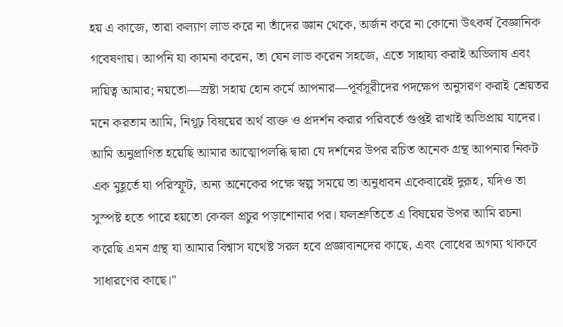হয় এ কাজে, তারা কল্যাণ লাভ করে না তাঁদের জ্ঞান থেকে, অর্জন করে না কোনো উৎকর্ষ বৈজ্ঞানিক গবেষণায়। আপনি যা কামনা করেন, তা যেন লাভ করেন সহজে, এতে সাহায্য করাই অভিলাষ এবং দায়িত্ব আমার; নয়তো—স্রষ্টা সহায় হোন কর্মে আপনার—পূর্বসূরীদের পদক্ষেপ অনুসরণ করাই শ্রেয়তর মনে করতাম আমি, নিগূঢ় বিষয়ের অর্থ ব্যক্ত ও প্রদর্শন করার পরিবর্তে গুপ্তই রাখাই অভিপ্রায় যাদের। আমি অনুপ্রাণিত হয়েছি আমার আত্মোপলব্ধি দ্বারা যে দর্শনের উপর রচিত অনেক গ্রন্থ আপনার নিকট এক মুহূর্তে যা পরিস্ফূট, অন্য অনেকের পক্ষে স্বল্প সময়ে তা অনুধাবন একেবারেই দুরূহ, যদিও তা সুস্পষ্ট হতে পারে হয়তো কেবল প্রচুর পড়াশোনার পর। ফলশ্রুতিতে এ বিষয়ের উপর আমি রচনা করেছি এমন গ্রন্থ যা আমার বিশ্বাস যথেষ্ট সরল হবে প্রজ্ঞাবানদের কাছে, এবং বোধের অগম্য থাকবে সাধারণের কাছে।"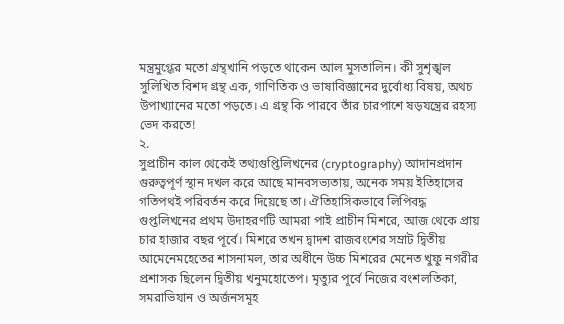মন্ত্রমুগ্ধের মতো গ্রন্থখানি পড়তে থাকেন আল মুসতালিন। কী সুশৃঙ্খল সুলিখিত বিশদ গ্রন্থ এক, গাণিতিক ও ভাষাবিজ্ঞানের দুর্বোধ্য বিষয়, অথচ উপাখ্যানের মতো পড়তে। এ গ্রন্থ কি পারবে তাঁর চারপাশে ষড়যন্ত্রের রহস্য ভেদ করতে!
২.
সুপ্রাচীন কাল থেকেই তথ্যগুপ্তিলিখনের (cryptography) আদানপ্রদান গুরুত্বপূর্ণ স্থান দখল করে আছে মানবসভ্যতায়, অনেক সময় ইতিহাসের গতিপথই পরিবর্তন করে দিয়েছে তা। ঐতিহাসিকভাবে লিপিবদ্ধ গুপ্তলিখনের প্রথম উদাহরণটি আমরা পাই প্রাচীন মিশরে, আজ থেকে প্রায় চার হাজার বছর পূর্বে। মিশরে তখন দ্বাদশ রাজবংশের সম্রাট দ্বিতীয় আমেনেমহেতের শাসনামল, তার অধীনে উচ্চ মিশরের মেনেত খুফু নগরীর প্রশাসক ছিলেন দ্বিতীয় খনুমহোতেপ। মৃত্যুর পূর্বে নিজের বংশলতিকা, সমরাভিযান ও অর্জনসমূহ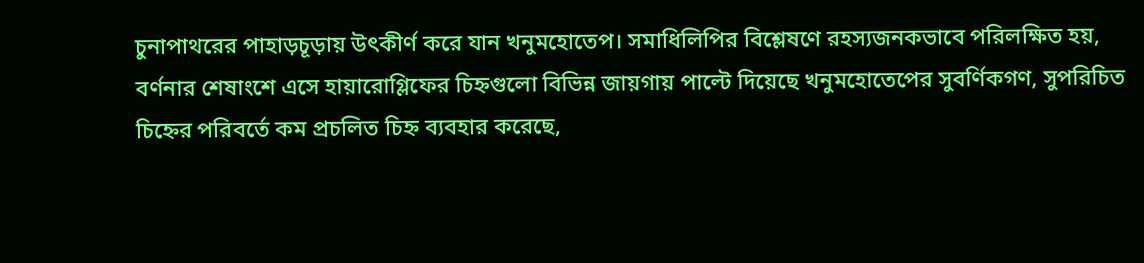চুনাপাথরের পাহাড়চূড়ায় উৎকীর্ণ করে যান খনুমহোতেপ। সমাধিলিপির বিশ্লেষণে রহস্যজনকভাবে পরিলক্ষিত হয়, বর্ণনার শেষাংশে এসে হায়ারোগ্লিফের চিহ্নগুলো বিভিন্ন জায়গায় পাল্টে দিয়েছে খনুমহোতেপের সুবর্ণিকগণ, সুপরিচিত চিহ্নের পরিবর্তে কম প্রচলিত চিহ্ন ব্যবহার করেছে,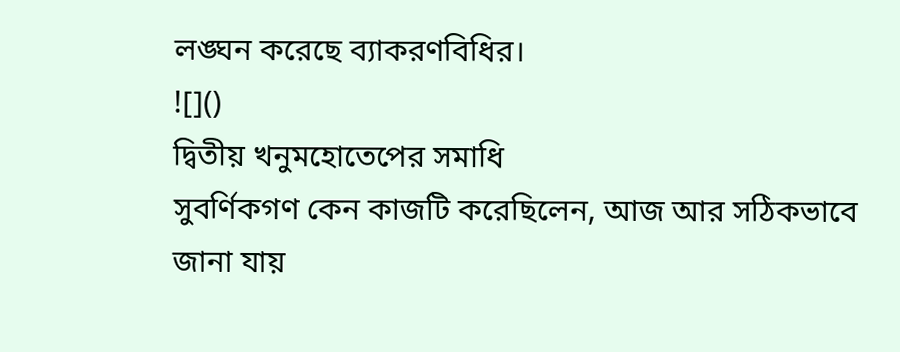লঙ্ঘন করেছে ব্যাকরণবিধির।
![]()
দ্বিতীয় খনুমহোতেপের সমাধি
সুবর্ণিকগণ কেন কাজটি করেছিলেন, আজ আর সঠিকভাবে জানা যায়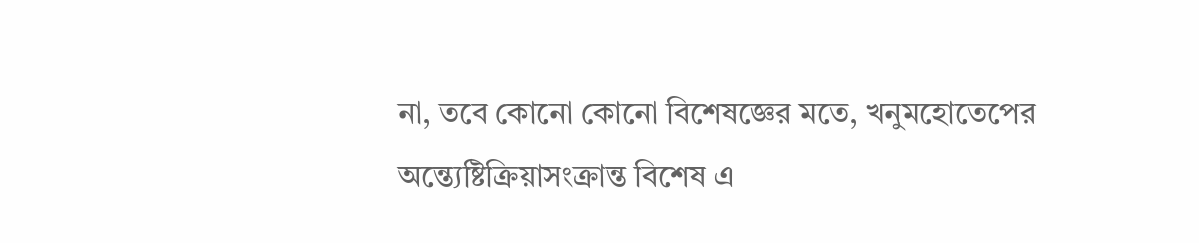না, তবে কোনো কোনো বিশেষজ্ঞের মতে, খনুমহোতেপের অন্ত্যেষ্টিক্রিয়াসংক্রান্ত বিশেষ এ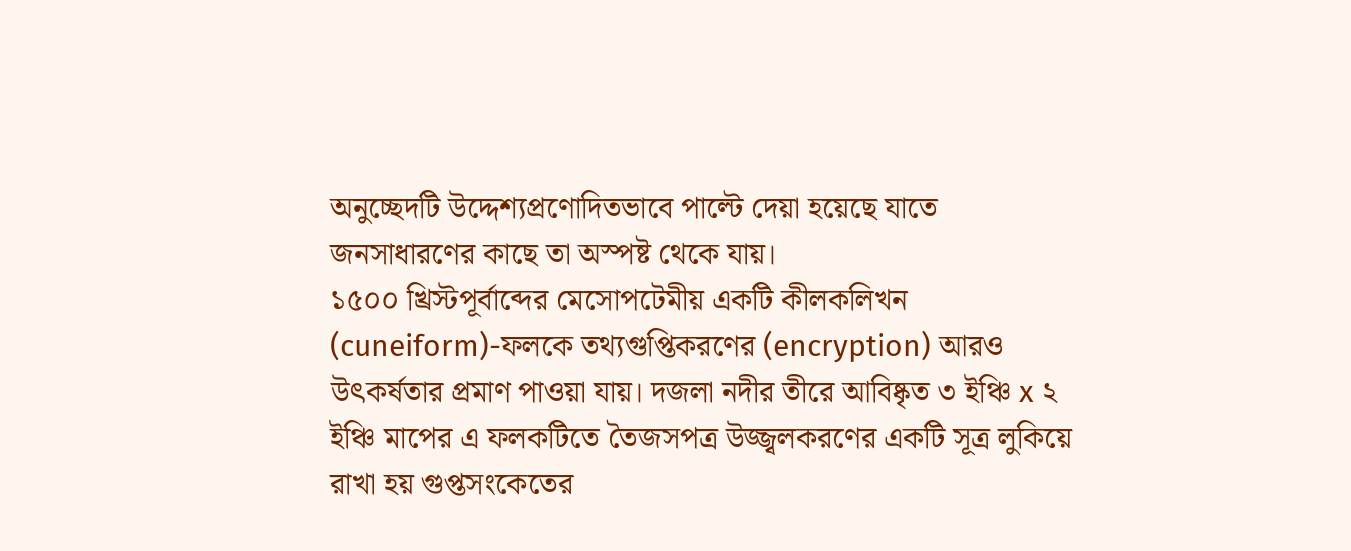অনুচ্ছেদটি উদ্দেশ্যপ্রণোদিতভাবে পাল্টে দেয়া হয়েছে যাতে জনসাধারণের কাছে তা অস্পষ্ট থেকে যায়।
১৫০০ খ্রিস্টপূর্বাব্দের মেসোপটেমীয় একটি কীলকলিখন (cuneiform)-ফলকে তথ্যগুপ্তিকরণের (encryption) আরও উৎকর্ষতার প্রমাণ পাওয়া যায়। দজলা নদীর তীরে আবিষ্কৃত ৩ ইঞ্চি x ২ ইঞ্চি মাপের এ ফলকটিতে তৈজসপত্র উজ্জ্বলকরণের একটি সূত্র লুকিয়ে রাখা হয় গুপ্তসংকেতের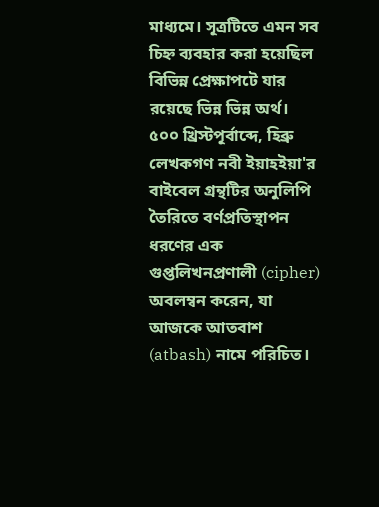মাধ্যমে। সূত্রটিতে এমন সব চিহ্ন ব্যবহার করা হয়েছিল বিভিন্ন প্রেক্ষাপটে যার রয়েছে ভিন্ন ভিন্ন অর্থ।
৫০০ খ্রিস্টপূর্বাব্দে, হিব্রু লেখকগণ নবী ইয়াহইয়া'র বাইবেল গ্রন্থটির অনুলিপি তৈরিতে বর্ণপ্রতিস্থাপন ধরণের এক গুপ্তলিখনপ্রণালী (cipher) অবলম্বন করেন, যা আজকে আতবাশ (atbash) নামে পরিচিত।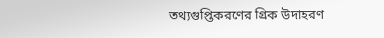তথ্যগুপ্তিকরণের গ্রিক উদাহরণ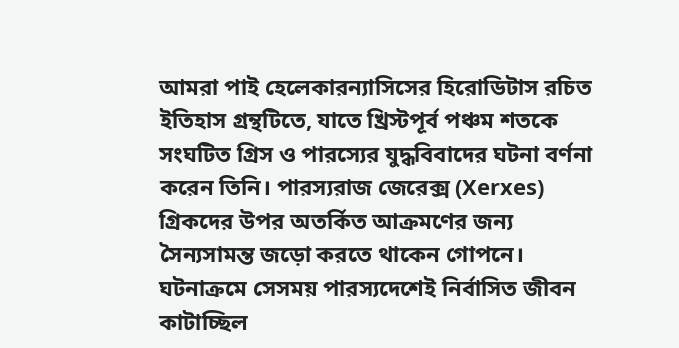আমরা পাই হেলেকারন্যাসিসের হিরোডিটাস রচিত ইতিহাস গ্রন্থটিতে, যাতে খ্রিস্টপূর্ব পঞ্চম শতকে সংঘটিত গ্রিস ও পারস্যের যুদ্ধবিবাদের ঘটনা বর্ণনা করেন তিনি। পারস্যরাজ জেরেক্স (Xerxes) গ্রিকদের উপর অতর্কিত আক্রমণের জন্য সৈন্যসামন্ত জড়ো করতে থাকেন গোপনে। ঘটনাক্রমে সেসময় পারস্যদেশেই নির্বাসিত জীবন কাটাচ্ছিল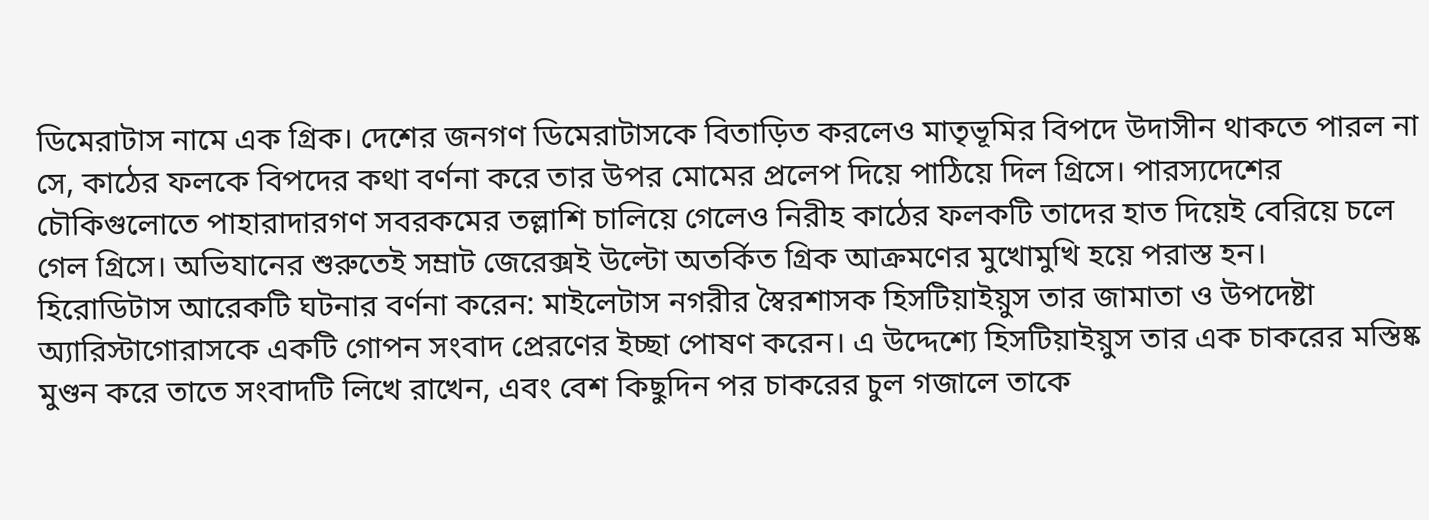ডিমেরাটাস নামে এক গ্রিক। দেশের জনগণ ডিমেরাটাসকে বিতাড়িত করলেও মাতৃভূমির বিপদে উদাসীন থাকতে পারল না সে, কাঠের ফলকে বিপদের কথা বর্ণনা করে তার উপর মোমের প্রলেপ দিয়ে পাঠিয়ে দিল গ্রিসে। পারস্যদেশের চৌকিগুলোতে পাহারাদারগণ সবরকমের তল্লাশি চালিয়ে গেলেও নিরীহ কাঠের ফলকটি তাদের হাত দিয়েই বেরিয়ে চলে গেল গ্রিসে। অভিযানের শুরুতেই সম্রাট জেরেক্সই উল্টো অতর্কিত গ্রিক আক্রমণের মুখোমুখি হয়ে পরাস্ত হন।
হিরোডিটাস আরেকটি ঘটনার বর্ণনা করেন: মাইলেটাস নগরীর স্বৈরশাসক হিসটিয়াইয়ুস তার জামাতা ও উপদেষ্টা অ্যারিস্টাগোরাসকে একটি গোপন সংবাদ প্রেরণের ইচ্ছা পোষণ করেন। এ উদ্দেশ্যে হিসটিয়াইয়ুস তার এক চাকরের মস্তিষ্ক মুণ্ডন করে তাতে সংবাদটি লিখে রাখেন, এবং বেশ কিছুদিন পর চাকরের চুল গজালে তাকে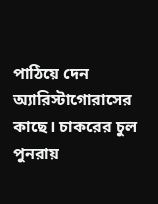পাঠিয়ে দেন অ্যারিস্টাগোরাসের কাছে। চাকরের চুল পুনরায়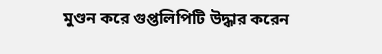মুণ্ডন করে গুপ্তলিপিটি উদ্ধার করেন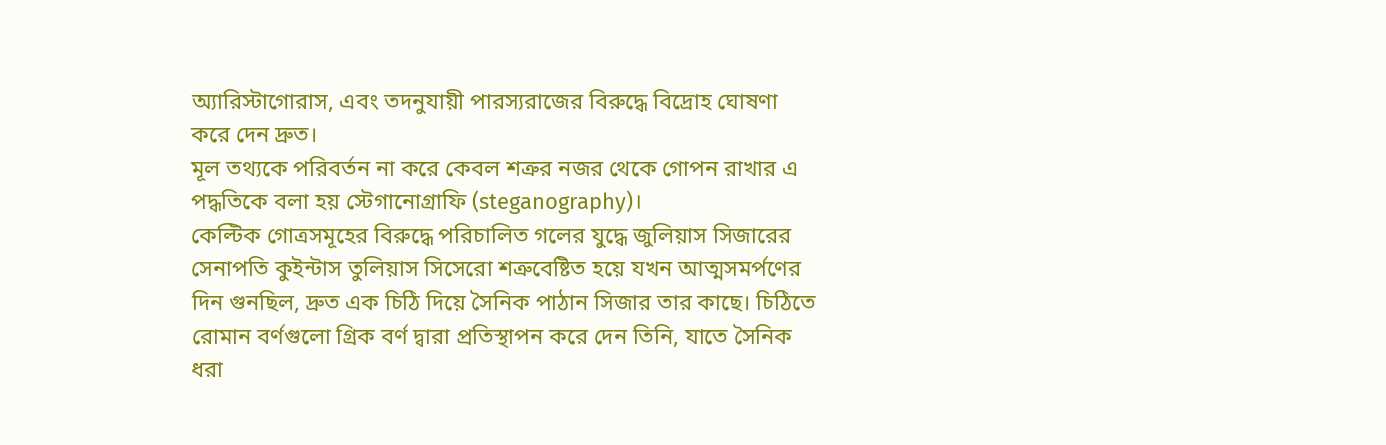অ্যারিস্টাগোরাস, এবং তদনুযায়ী পারস্যরাজের বিরুদ্ধে বিদ্রোহ ঘোষণা করে দেন দ্রুত।
মূল তথ্যকে পরিবর্তন না করে কেবল শত্রুর নজর থেকে গোপন রাখার এ পদ্ধতিকে বলা হয় স্টেগানোগ্রাফি (steganography)।
কেল্টিক গোত্রসমূহের বিরুদ্ধে পরিচালিত গলের যুদ্ধে জুলিয়াস সিজারের সেনাপতি কুইন্টাস তুলিয়াস সিসেরো শত্রুবেষ্টিত হয়ে যখন আত্মসমর্পণের দিন গুনছিল, দ্রুত এক চিঠি দিয়ে সৈনিক পাঠান সিজার তার কাছে। চিঠিতে রোমান বর্ণগুলো গ্রিক বর্ণ দ্বারা প্রতিস্থাপন করে দেন তিনি, যাতে সৈনিক ধরা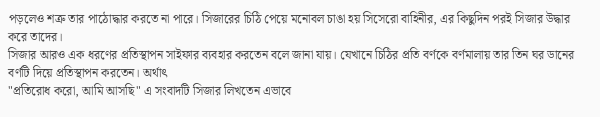পড়লেও শত্রু তার পাঠোদ্ধার করতে না পারে। সিজারের চিঠি পেয়ে মনোবল চাঙা হয় সিসেরো বাহিনীর, এর কিছুদিন পরই সিজার উদ্ধার করে তাদের।
সিজার আরও এক ধরণের প্রতিস্থাপন সাইফার ব্যবহার করতেন বলে জানা যায়। যেখানে চিঠির প্রতি বর্ণকে বর্ণমালায় তার তিন ঘর ডানের বর্ণটি দিয়ে প্রতিস্থাপন করতেন। অর্থাৎ
"প্রতিরোধ করো, আমি আসছি" এ সংবাদটি সিজার লিখতেন এভাবে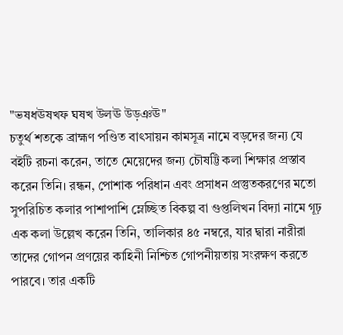"ভষধঊষখফ ঘষখ উলঊ উড়ঞঊ"
চতুর্থ শতকে ব্রাহ্মণ পণ্ডিত বাৎসায়ন কামসূত্র নামে বড়দের জন্য যে বইটি রচনা করেন, তাতে মেয়েদের জন্য চৌষট্টি কলা শিক্ষার প্রস্তাব করেন তিনি। রন্ধন, পোশাক পরিধান এবং প্রসাধন প্রস্তুতকরণের মতো সুপরিচিত কলার পাশাপাশি ম্লেচ্ছিত বিকল্প বা গুপ্তলিখন বিদ্যা নামে গূঢ় এক কলা উল্লেখ করেন তিনি, তালিকার ৪৫ নম্বরে, যার দ্বারা নারীরা তাদের গোপন প্রণয়ের কাহিনী নিশ্চিত গোপনীয়তায় সংরক্ষণ করতে পারবে। তার একটি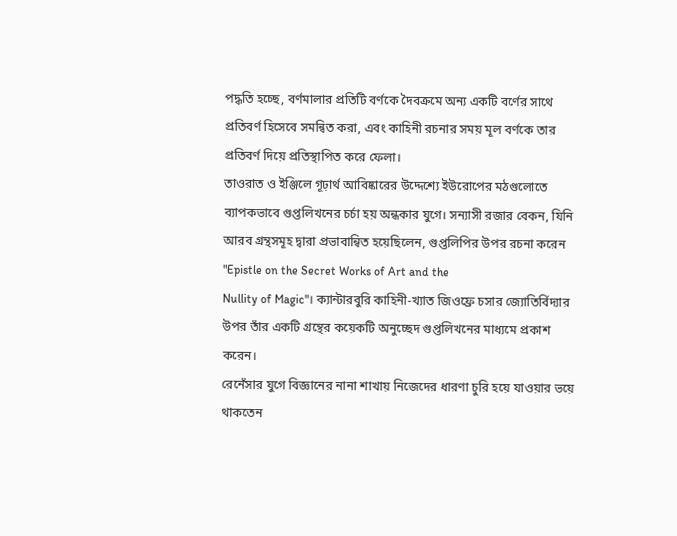পদ্ধতি হচ্ছে, বর্ণমালার প্রতিটি বর্ণকে দৈবক্রমে অন্য একটি বর্ণের সাথে প্রতিবর্ণ হিসেবে সমন্বিত করা, এবং কাহিনী রচনার সময় মূল বর্ণকে তার প্রতিবর্ণ দিয়ে প্রতিস্থাপিত করে ফেলা।
তাওরাত ও ইঞ্জিলে গূঢ়ার্থ আবিষ্কারের উদ্দেশ্যে ইউরোপের মঠগুলোতে ব্যাপকভাবে গুপ্তলিখনের চর্চা হয় অন্ধকার যুগে। সন্যাসী রজার বেকন, যিনি আরব গ্রন্থসমূহ দ্বারা প্রভাবান্বিত হয়েছিলেন, গুপ্তলিপির উপর রচনা করেন "Epistle on the Secret Works of Art and the
Nullity of Magic"। ক্যান্টারবুরি কাহিনী-খ্যাত জিওফ্রে চসার জ্যোতির্বিদ্যার উপর তাঁর একটি গ্রন্থের কয়েকটি অনুচ্ছেদ গুপ্তলিখনের মাধ্যমে প্রকাশ করেন।
রেনেঁসার যুগে বিজ্ঞানের নানা শাখায় নিজেদের ধারণা চুরি হয়ে যাওয়ার ভয়ে থাকতেন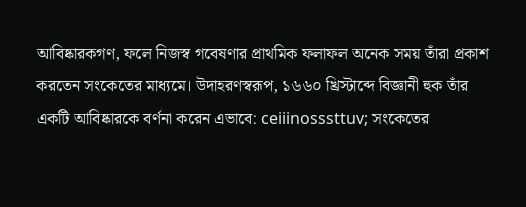আবিষ্কারকগণ, ফলে নিজস্ব গবেষণার প্রাথমিক ফলাফল অনেক সময় তাঁরা প্রকাশ করতেন সংকেতের মাধ্যমে। উদাহরণস্বরূপ, ১৬৬০ খ্রিস্টাব্দে বিজ্ঞানী হুক তাঁর একটি আবিষ্কারকে বর্ণনা করেন এভাবে: ceiiinosssttuv; সংকেতের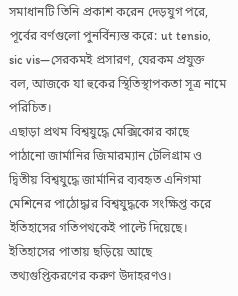সমাধানটি তিনি প্রকাশ করেন দেড়যুগ পরে, পূর্বের বর্ণগুলো পুনর্বিন্যস্ত করে: ut tensio, sic vis—সেরকমই প্রসারণ, যেরকম প্রযুক্ত বল, আজকে যা হুকের স্থিতিস্থাপকতা সূত্র নামে পরিচিত।
এছাড়া প্রথম বিশ্বযুদ্ধে মেক্সিকোর কাছে পাঠানো জার্মানির জিমারম্যান টেলিগ্রাম ও দ্বিতীয় বিশ্বযুদ্ধে জার্মানির ব্যবহৃত এনিগমা মেশিনের পাঠোদ্ধার বিশ্বযুদ্ধকে সংক্ষিপ্ত করে ইতিহাসের গতিপথকেই পাল্টে দিয়েছে।
ইতিহাসের পাতায় ছড়িয়ে আছে তথ্যগুপ্তিকরণের করুণ উদাহরণও।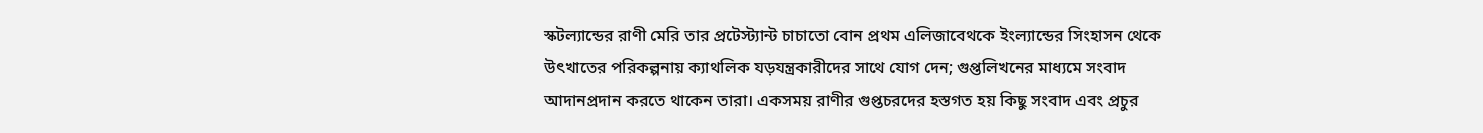স্কটল্যান্ডের রাণী মেরি তার প্রটেস্ট্যান্ট চাচাতো বোন প্রথম এলিজাবেথকে ইংল্যান্ডের সিংহাসন থেকে উৎখাতের পরিকল্পনায় ক্যাথলিক যড়যন্ত্রকারীদের সাথে যোগ দেন; গুপ্তলিখনের মাধ্যমে সংবাদ আদানপ্রদান করতে থাকেন তারা। একসময় রাণীর গুপ্তচরদের হস্তগত হয় কিছু সংবাদ এবং প্রচুর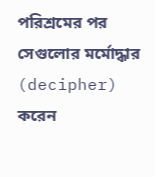পরিশ্রমের পর সেগুলোর মর্মোদ্ধার (decipher) করেন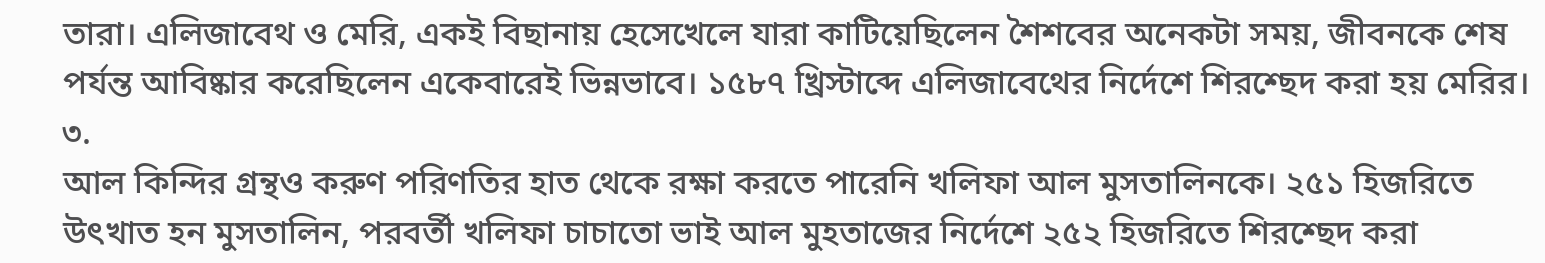তারা। এলিজাবেথ ও মেরি, একই বিছানায় হেসেখেলে যারা কাটিয়েছিলেন শৈশবের অনেকটা সময়, জীবনকে শেষ পর্যন্ত আবিষ্কার করেছিলেন একেবারেই ভিন্নভাবে। ১৫৮৭ খ্রিস্টাব্দে এলিজাবেথের নির্দেশে শিরশ্ছেদ করা হয় মেরির।
৩.
আল কিন্দির গ্রন্থও করুণ পরিণতির হাত থেকে রক্ষা করতে পারেনি খলিফা আল মুসতালিনকে। ২৫১ হিজরিতে উৎখাত হন মুসতালিন, পরবর্তী খলিফা চাচাতো ভাই আল মুহতাজের নির্দেশে ২৫২ হিজরিতে শিরশ্ছেদ করা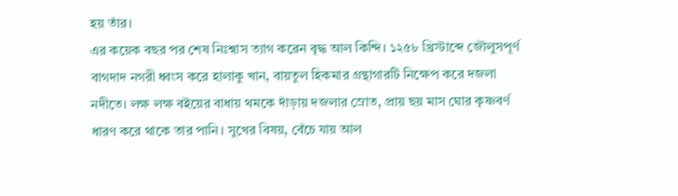হয় তাঁর।
এর কয়েক বছর পর শেষ নিঃশ্বাস ত্যাগ করেন বৃদ্ধ আল কিন্দি। ১২৫৮ খ্রিস্টাব্দে জৌলুসপূর্ণ বাগদাদ নগরী ধ্বংস করে হালাকু খান, বায়তুল হিকমার গ্রন্থাগারটি নিক্ষেপ করে দজলা নদীতে। লক্ষ লক্ষ বইয়ের বাধায় থমকে দাঁড়ায় দজলার স্রোত, প্রায় ছয় মাস ঘোর কৃষ্ণবর্ণ ধারণ করে থাকে তার পানি। সুখের বিষয়, বেঁচে যায় আল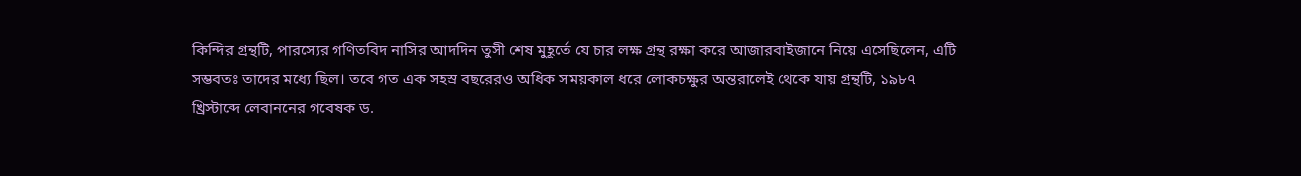কিন্দির গ্রন্থটি, পারস্যের গণিতবিদ নাসির আদদিন তুসী শেষ মুহূর্তে যে চার লক্ষ গ্রন্থ রক্ষা করে আজারবাইজানে নিয়ে এসেছিলেন, এটি সম্ভবতঃ তাদের মধ্যে ছিল। তবে গত এক সহস্র বছরেরও অধিক সময়কাল ধরে লোকচক্ষুর অন্তরালেই থেকে যায় গ্রন্থটি, ১৯৮৭ খ্রিস্টাব্দে লেবাননের গবেষক ড.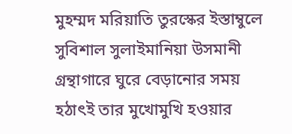মুহম্মদ মরিয়াতি তুরস্কের ইস্তাম্বুলে সুবিশাল সুলাইমানিয়া উসমানী গ্রন্থাগারে ঘুরে বেড়ানোর সময় হঠাৎই তার মুখোমুখি হওয়ার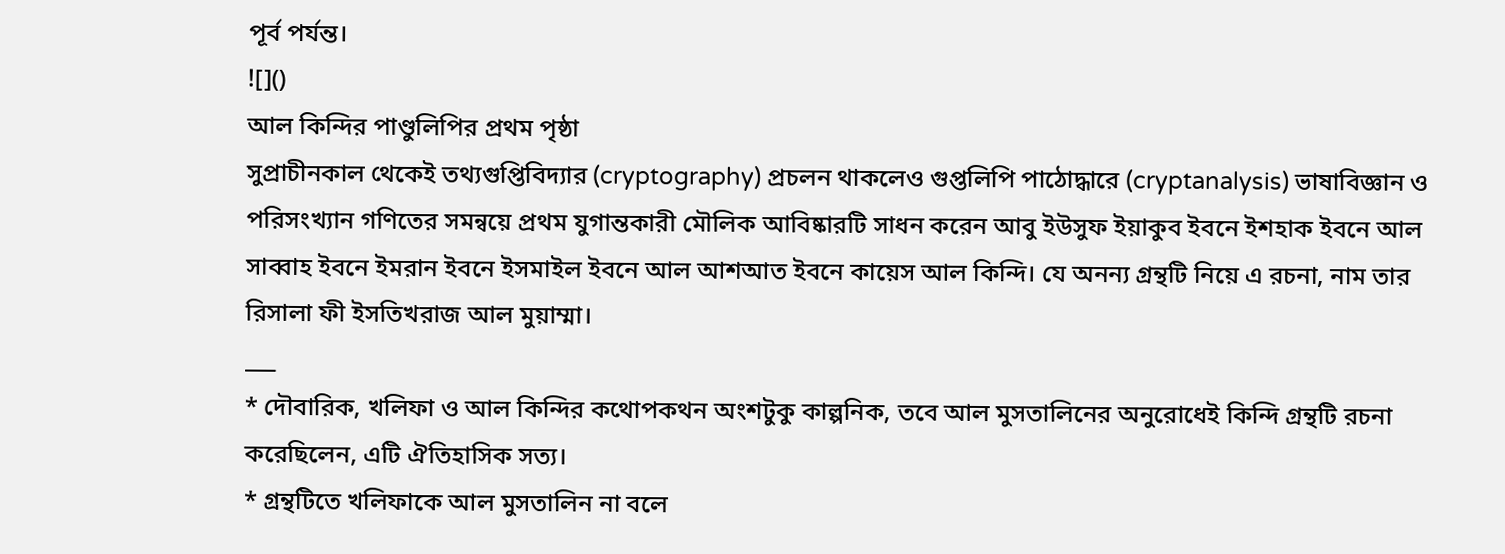পূর্ব পর্যন্ত।
![]()
আল কিন্দির পাণ্ডুলিপির প্রথম পৃষ্ঠা
সুপ্রাচীনকাল থেকেই তথ্যগুপ্তিবিদ্যার (cryptography) প্রচলন থাকলেও গুপ্তলিপি পাঠোদ্ধারে (cryptanalysis) ভাষাবিজ্ঞান ও পরিসংখ্যান গণিতের সমন্বয়ে প্রথম যুগান্তকারী মৌলিক আবিষ্কারটি সাধন করেন আবু ইউসুফ ইয়াকুব ইবনে ইশহাক ইবনে আল সাব্বাহ ইবনে ইমরান ইবনে ইসমাইল ইবনে আল আশআত ইবনে কায়েস আল কিন্দি। যে অনন্য গ্রন্থটি নিয়ে এ রচনা, নাম তার রিসালা ফী ইসতিখরাজ আল মুয়াম্মা।
___
* দৌবারিক, খলিফা ও আল কিন্দির কথোপকথন অংশটুকু কাল্পনিক, তবে আল মুসতালিনের অনুরোধেই কিন্দি গ্রন্থটি রচনা করেছিলেন, এটি ঐতিহাসিক সত্য।
* গ্রন্থটিতে খলিফাকে আল মুসতালিন না বলে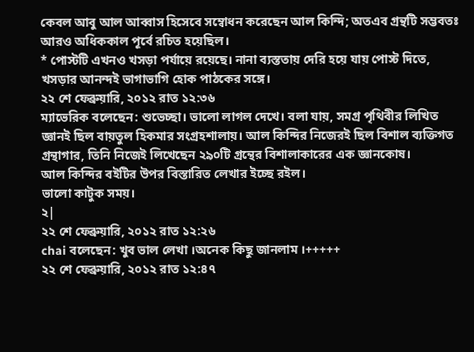কেবল আবু আল আব্বাস হিসেবে সম্বোধন করেছেন আল কিন্দি; অতএব গ্রন্থটি সম্ভবতঃ আরও অধিককাল পূর্বে রচিত হয়েছিল।
* পোস্টটি এখনও খসড়া পর্যায়ে রয়েছে। নানা ব্যস্ততায় দেরি হয়ে যায় পোস্ট দিতে, খসড়ার আনন্দই ভাগাভাগি হোক পাঠকের সঙ্গে।
২২ শে ফেব্রুয়ারি, ২০১২ রাত ১২:৩৬
ম্যাভেরিক বলেছেন: শুভেচ্ছা। ভালো লাগল দেখে। বলা যায়, সমগ্র পৃথিবীর লিখিত জ্ঞানই ছিল বায়তুল হিকমার সংগ্রহশালায়। আল কিন্দির নিজেরই ছিল বিশাল ব্যক্তিগত গ্রন্থাগার, তিনি নিজেই লিখেছেন ২৯০টি গ্রন্থের বিশালাকারের এক জ্ঞানকোষ।
আল কিন্দির বইটির উপর বিস্তারিত লেখার ইচ্ছে রইল।
ভালো কাটুক সময়।
২|
২২ শে ফেব্রুয়ারি, ২০১২ রাত ১২:২৬
chai বলেছেন: খুব ভাল লেখা ।অনেক কিছু জানলাম ।+++++
২২ শে ফেব্রুয়ারি, ২০১২ রাত ১২:৪৭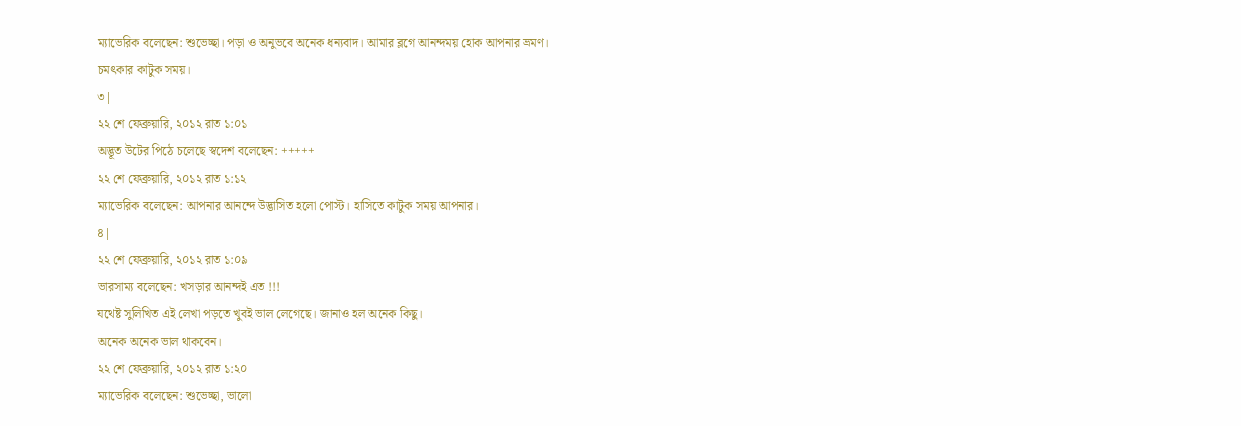ম্যাভেরিক বলেছেন: শুভেচ্ছা। পড়া ও অনুভবে অনেক ধন্যবাদ। আমার ব্লগে আনন্দময় হোক আপনার ভ্রমণ।
চমৎকার কাটুক সময়।
৩|
২২ শে ফেব্রুয়ারি, ২০১২ রাত ১:০১
অদ্ভূত উটের পিঠে চলেছে স্বদেশ বলেছেন: +++++
২২ শে ফেব্রুয়ারি, ২০১২ রাত ১:১২
ম্যাভেরিক বলেছেন: আপনার আনন্দে উদ্ভাসিত হলো পোস্ট। হাসিতে কাটুক সময় আপনার।
৪|
২২ শে ফেব্রুয়ারি, ২০১২ রাত ১:০৯
ভারসাম্য বলেছেন: খসড়ার আনন্দই এত !!!
যথেষ্ট সুলিখিত এই লেখা পড়তে খুবই ভাল লেগেছে। জানাও হল অনেক কিছু।
অনেক অনেক ভাল থাকবেন।
২২ শে ফেব্রুয়ারি, ২০১২ রাত ১:২০
ম্যাভেরিক বলেছেন: শুভেচ্ছা, ভালো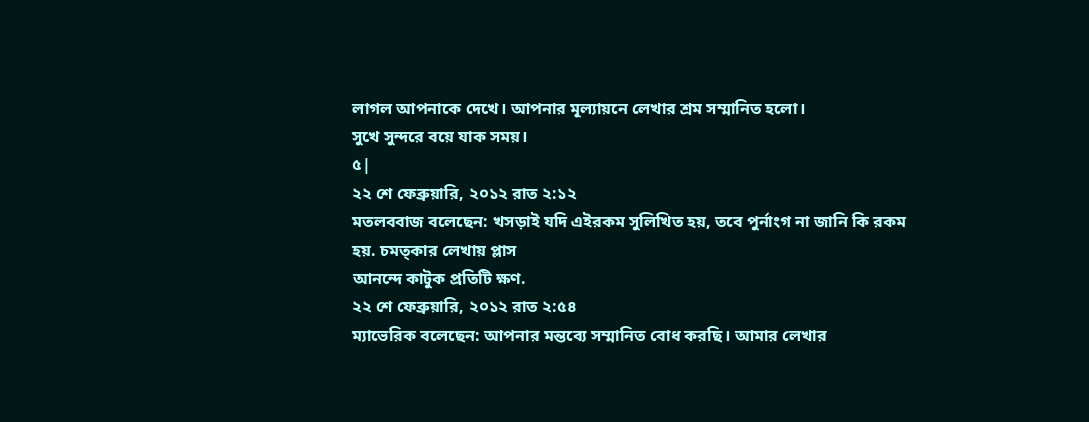লাগল আপনাকে দেখে। আপনার মূল্যায়নে লেখার শ্রম সম্মানিত হলো।
সুখে সুন্দরে বয়ে যাক সময়।
৫|
২২ শে ফেব্রুয়ারি, ২০১২ রাত ২:১২
মতলববাজ বলেছেন: খসড়াই যদি এইরকম সুলিখিত হয়, তবে পুর্নাংগ না জানি কি রকম হয়. চমত্কার লেখায় প্লাস
আনন্দে কাটুক প্রতিটি ক্ষণ.
২২ শে ফেব্রুয়ারি, ২০১২ রাত ২:৫৪
ম্যাভেরিক বলেছেন: আপনার মন্তব্যে সম্মানিত বোধ করছি। আমার লেখার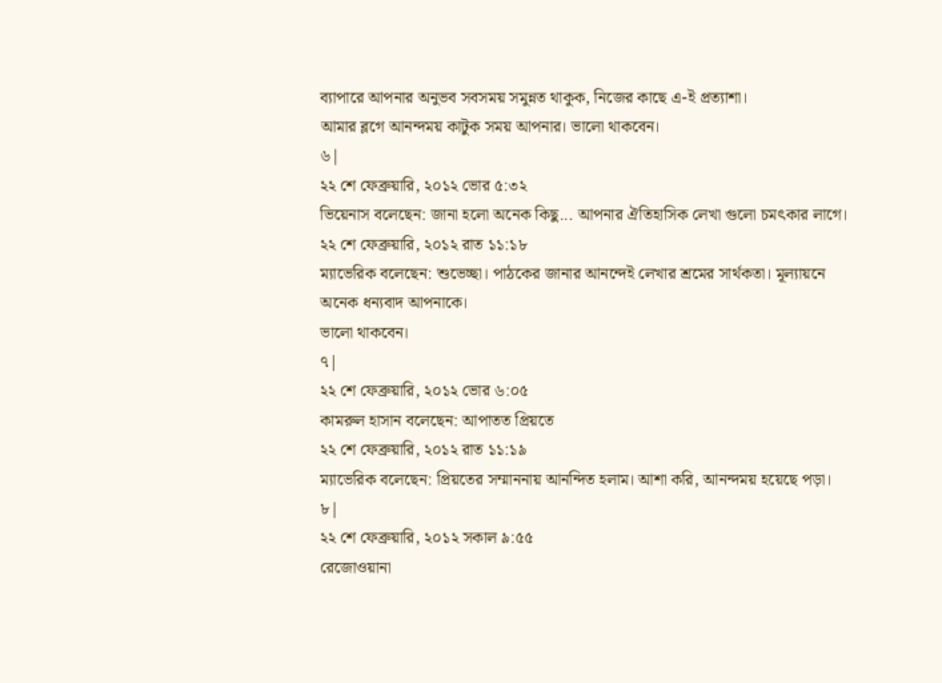ব্যাপারে আপনার অনুভব সবসময় সমুন্নত থাকুক, নিজের কাছে এ-ই প্রত্যাশা।
আমার ব্লগে আনন্দময় কাটুক সময় আপনার। ভালো থাকবেন।
৬|
২২ শে ফেব্রুয়ারি, ২০১২ ভোর ৫:৩২
ভিয়েনাস বলেছেন: জানা হলো অনেক কিছু... আপনার ঐতিহাসিক লেখা গুলো চমৎকার লাগে।
২২ শে ফেব্রুয়ারি, ২০১২ রাত ১১:১৮
ম্যাভেরিক বলেছেন: শুভেচ্ছা। পাঠকের জানার আনন্দেই লেখার শ্রমের সার্থকতা। মূল্যায়নে অনেক ধন্যবাদ আপনাকে।
ভালো থাকবেন।
৭|
২২ শে ফেব্রুয়ারি, ২০১২ ভোর ৬:০৫
কামরুল হাসান বলেছেন: আপাতত প্রিয়তে
২২ শে ফেব্রুয়ারি, ২০১২ রাত ১১:১৯
ম্যাভেরিক বলেছেন: প্রিয়তের সম্মাননায় আনন্দিত হলাম। আশা করি, আনন্দময় হয়েছে পড়া।
৮|
২২ শে ফেব্রুয়ারি, ২০১২ সকাল ৯:৫৫
রেজোওয়ানা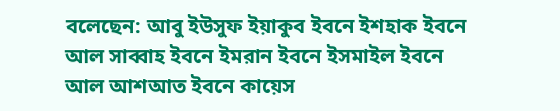বলেছেন: আবু ইউসুফ ইয়াকুব ইবনে ইশহাক ইবনে আল সাব্বাহ ইবনে ইমরান ইবনে ইসমাইল ইবনে আল আশআত ইবনে কায়েস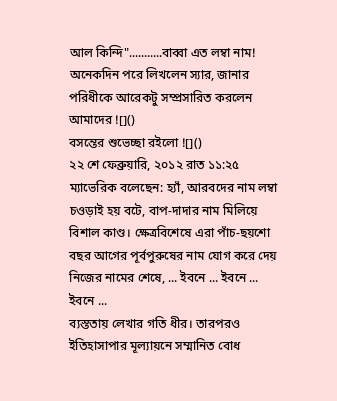আল কিন্দি"...........বাব্বা এত লম্বা নাম!
অনেকদিন পরে লিখলেন স্যার, জানার পরিধীকে আরেকটু সম্প্রসারিত করলেন আমাদের ![]()
বসন্তের শুভেচ্ছা রইলো ![]()
২২ শে ফেব্রুয়ারি, ২০১২ রাত ১১:২৫
ম্যাভেরিক বলেছেন: হ্যাঁ, আরবদের নাম লম্বা চওড়াই হয় বটে, বাপ-দাদার নাম মিলিয়ে বিশাল কাণ্ড। ক্ষেত্রবিশেষে এরা পাঁচ-ছয়শো বছর আগের পূর্বপুরুষের নাম যোগ করে দেয় নিজের নামের শেষে, ... ইবনে ... ইবনে ... ইবনে ...
ব্যস্ততায় লেখার গতি ধীর। তারপরও ইতিহাসাপার মূল্যায়নে সম্মানিত বোধ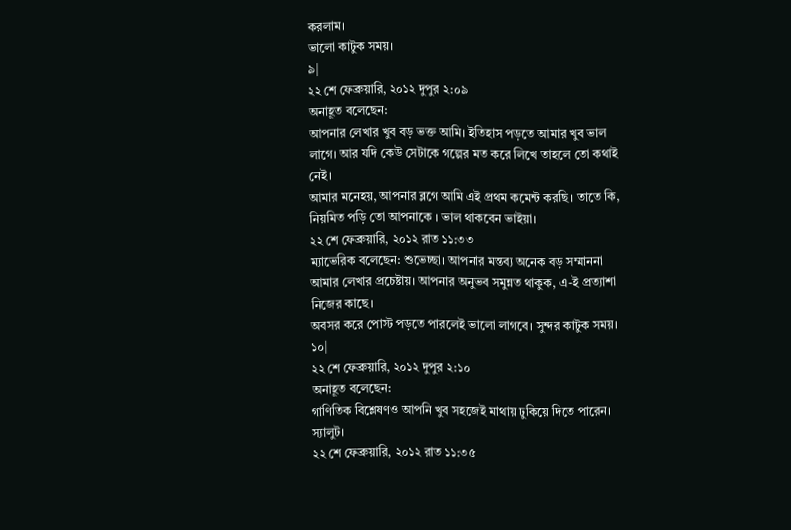করলাম।
ভালো কাটুক সময়।
৯|
২২ শে ফেব্রুয়ারি, ২০১২ দুপুর ২:০৯
অনাহূত বলেছেন:
আপনার লেখার খুব বড় ভক্ত আমি। ইতিহাস পড়তে আমার খুব ভাল লাগে। আর যদি কেউ সেটাকে গল্পের মত করে লিখে তাহলে তো কথাই নেই।
আমার মনেহয়, আপনার ব্লগে আমি এই প্রথম কমেন্ট করছি। তাতে কি, নিয়মিত পড়ি তো আপনাকে । ভাল থাকবেন ভাইয়া।
২২ শে ফেব্রুয়ারি, ২০১২ রাত ১১:৩৩
ম্যাভেরিক বলেছেন: শুভেচ্ছা। আপনার মন্তব্য অনেক বড় সম্মাননা আমার লেখার প্রচেষ্টায়। আপনার অনুভব সমুন্নত থাকুক, এ-ই প্রত্যাশা নিজের কাছে।
অবসর করে পোস্ট পড়তে পারলেই ভালো লাগবে। সুন্দর কাটুক সময়।
১০|
২২ শে ফেব্রুয়ারি, ২০১২ দুপুর ২:১০
অনাহূত বলেছেন:
গাণিতিক বিশ্লেষণও আপনি খুব সহজেই মাথায় ঢুকিয়ে দিতে পারেন। স্যালুট।
২২ শে ফেব্রুয়ারি, ২০১২ রাত ১১:৩৫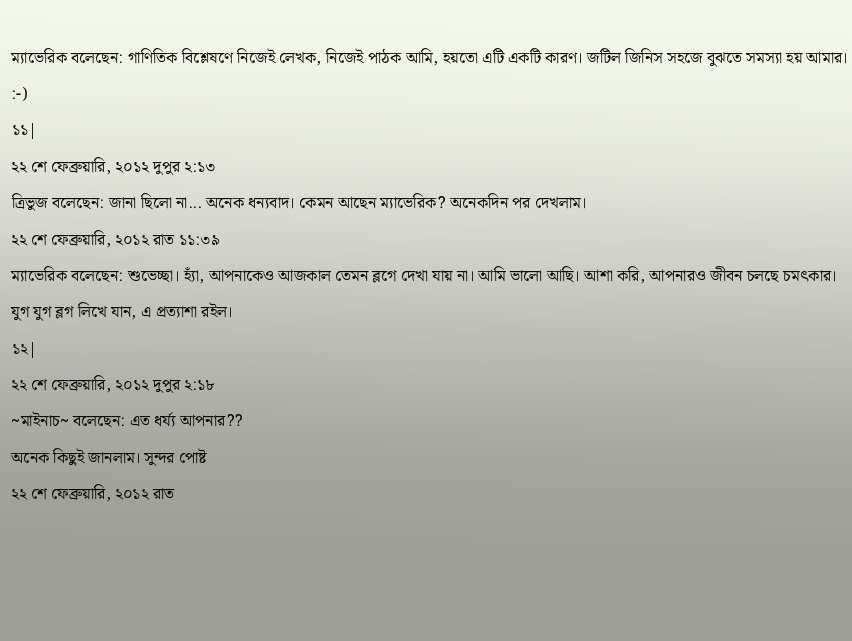ম্যাভেরিক বলেছেন: গাণিতিক বিশ্লেষণে নিজেই লেখক, নিজেই পাঠক আমি, হয়তো এটি একটি কারণ। জটিল জিনিস সহজে বুঝতে সমস্যা হয় আমার। :-)
১১|
২২ শে ফেব্রুয়ারি, ২০১২ দুপুর ২:১৩
ত্রিভুজ বলেছেন: জানা ছিলো না... অনেক ধন্যবাদ। কেমন আছেন ম্যাভেরিক? অনেকদিন পর দেখলাম।
২২ শে ফেব্রুয়ারি, ২০১২ রাত ১১:৩৯
ম্যাভেরিক বলেছেন: শুভেচ্ছা। হ্যাঁ, আপনাকেও আজকাল তেমন ব্লগে দেখা যায় না। আমি ভালো আছি। আশা করি, আপনারও জীবন চলছে চমৎকার।
যুগ যুগ ব্লগ লিখে যান, এ প্রত্যাশা রইল।
১২|
২২ শে ফেব্রুয়ারি, ২০১২ দুপুর ২:১৮
~মাইনাচ~ বলেছেন: এত ধর্য্য আপনার??
অনেক কিছুই জানলাম। সুন্দর পোষ্ট
২২ শে ফেব্রুয়ারি, ২০১২ রাত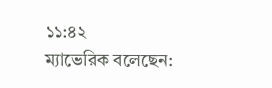১১:৪২
ম্যাভেরিক বলেছেন: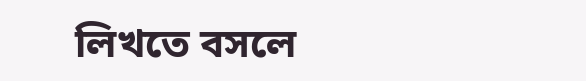লিখতে বসলে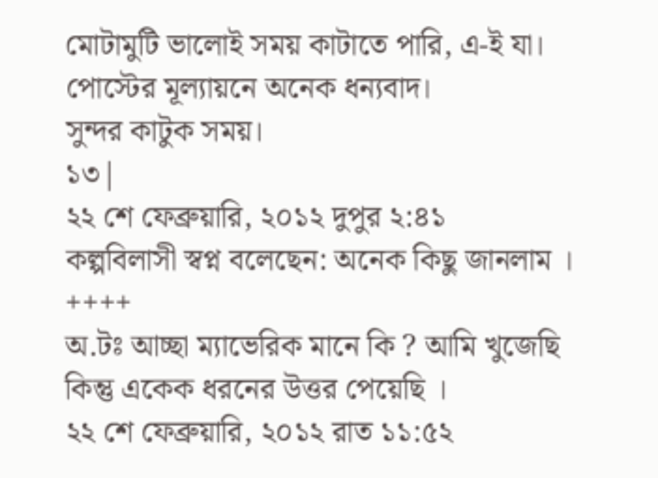মোটামুটি ভালোই সময় কাটাতে পারি, এ-ই যা। পোস্টের মূল্যায়নে অনেক ধন্যবাদ।
সুন্দর কাটুক সময়।
১৩|
২২ শে ফেব্রুয়ারি, ২০১২ দুপুর ২:৪১
কল্পবিলাসী স্বপ্ন বলেছেন: অনেক কিছু জানলাম ।
++++
অ.টঃ আচ্ছা ম্যাভেরিক মানে কি ? আমি খুজেছি কিন্তু একেক ধরনের উত্তর পেয়েছি ।
২২ শে ফেব্রুয়ারি, ২০১২ রাত ১১:৫২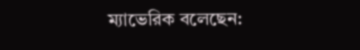ম্যাভেরিক বলেছেন: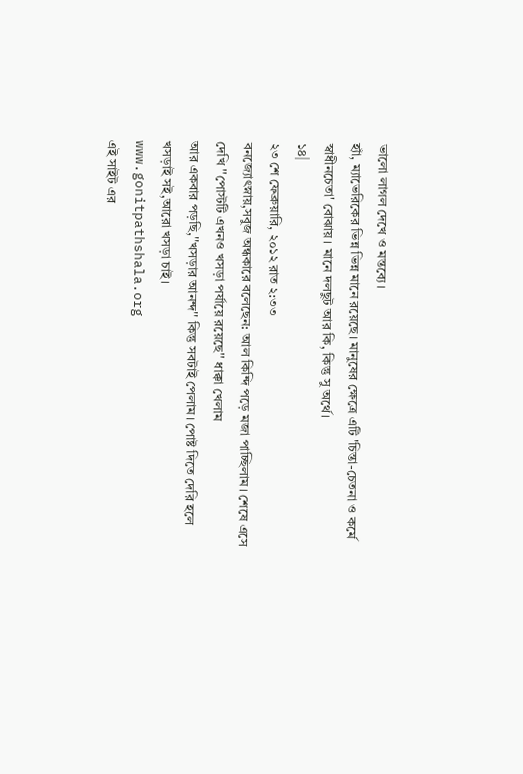ভালো লাগল দেখে ও মন্তব্যে।
হ্যাঁ, ম্যাভেরিকের ভিন্ন ভিন্ন মানে রয়েছে। মানুষের ক্ষেত্রে এটি 'চিন্তা-চেতনা ও কর্মে স্বাধীনচেতা' বোঝায়। মানে দলছুট আর কি, কিন্তু সু অর্থে।
১৪|
২৩ শে ফেব্রুয়ারি, ২০১২ রাত ২:৩৩
বনজ্যোৎস্নায়,সবুজ অন্ধকারে বলেছেন: আল কিন্দি পড়ে মজা পাচ্ছিলাম। শেষে এসে দেখি ''পোস্টটি এখনও খসড়া পর্যায়ে রয়েছে'' ধাক্কা খেলাম
আর একবার পড়ছি,''খসড়ার আনন্দ'' কিন্তু সবটাই পেলাম। পোষ্ট দিতে দেরি হলে খসড়াই সই,আরো খসড়া চাই।
www.gonitpathshala.org
এই সাইট এর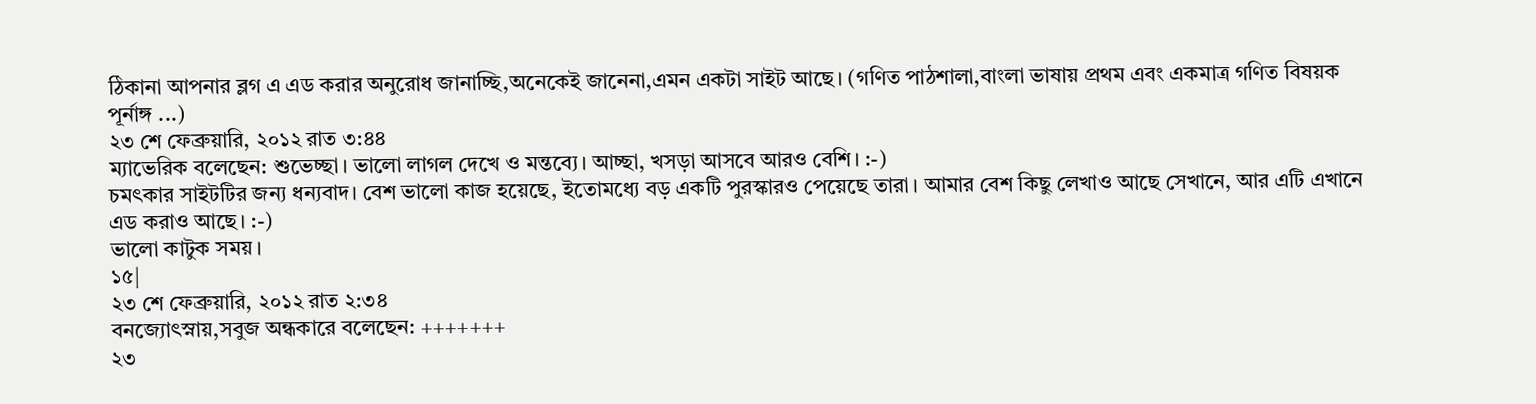ঠিকানা আপনার ব্লগ এ এড করার অনুরোধ জানাচ্ছি,অনেকেই জানেনা,এমন একটা সাইট আছে। (গণিত পাঠশালা,বাংলা ভাষায় প্রথম এবং একমাত্র গণিত বিষয়ক পূর্নাঙ্গ ...)
২৩ শে ফেব্রুয়ারি, ২০১২ রাত ৩:৪৪
ম্যাভেরিক বলেছেন: শুভেচ্ছা। ভালো লাগল দেখে ও মন্তব্যে। আচ্ছা, খসড়া আসবে আরও বেশি। :-)
চমৎকার সাইটটির জন্য ধন্যবাদ। বেশ ভালো কাজ হয়েছে, ইতোমধ্যে বড় একটি পুরস্কারও পেয়েছে তারা। আমার বেশ কিছু লেখাও আছে সেখানে, আর এটি এখানে এড করাও আছে। :-)
ভালো কাটুক সময়।
১৫|
২৩ শে ফেব্রুয়ারি, ২০১২ রাত ২:৩৪
বনজ্যোৎস্নায়,সবুজ অন্ধকারে বলেছেন: +++++++
২৩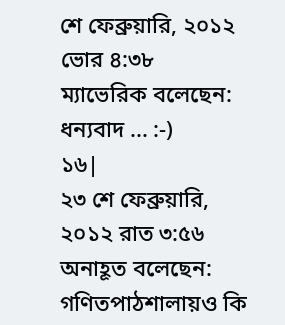শে ফেব্রুয়ারি, ২০১২ ভোর ৪:৩৮
ম্যাভেরিক বলেছেন: ধন্যবাদ ... :-)
১৬|
২৩ শে ফেব্রুয়ারি, ২০১২ রাত ৩:৫৬
অনাহূত বলেছেন:
গণিতপাঠশালায়ও কি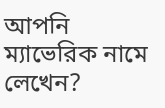আপনি ম্যাভেরিক নামে লেখেন?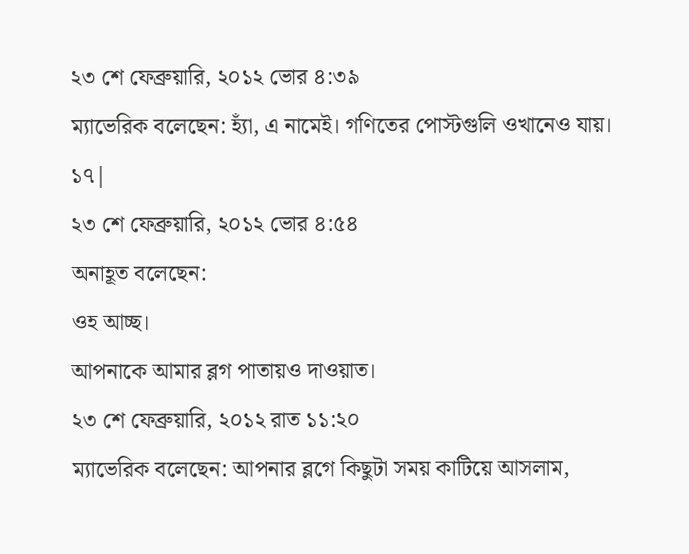২৩ শে ফেব্রুয়ারি, ২০১২ ভোর ৪:৩৯
ম্যাভেরিক বলেছেন: হ্যাঁ, এ নামেই। গণিতের পোস্টগুলি ওখানেও যায়।
১৭|
২৩ শে ফেব্রুয়ারি, ২০১২ ভোর ৪:৫৪
অনাহূত বলেছেন:
ওহ আচ্ছ।
আপনাকে আমার ব্লগ পাতায়ও দাওয়াত।
২৩ শে ফেব্রুয়ারি, ২০১২ রাত ১১:২০
ম্যাভেরিক বলেছেন: আপনার ব্লগে কিছুটা সময় কাটিয়ে আসলাম,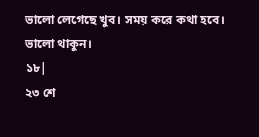ভালো লেগেছে খুব। সময় করে কথা হবে।
ভালো থাকুন।
১৮|
২৩ শে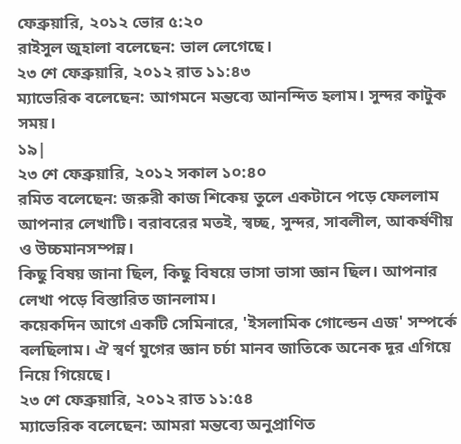ফেব্রুয়ারি, ২০১২ ভোর ৫:২০
রাইসুল জুহালা বলেছেন: ভাল লেগেছে।
২৩ শে ফেব্রুয়ারি, ২০১২ রাত ১১:৪৩
ম্যাভেরিক বলেছেন: আগমনে মন্তব্যে আনন্দিত হলাম। সুন্দর কাটুক সময়।
১৯|
২৩ শে ফেব্রুয়ারি, ২০১২ সকাল ১০:৪০
রমিত বলেছেন: জরুরী কাজ শিকেয় তুলে একটানে পড়ে ফেললাম আপনার লেখাটি। বরাবরের মতই, স্বচ্ছ, সুন্দর, সাবলীল, আকর্ষণীয় ও উচ্চমানসম্পন্ন।
কিছু বিষয় জানা ছিল, কিছু বিষয়ে ভাসা ভাসা জ্ঞান ছিল। আপনার লেখা পড়ে বিস্তারিত জানলাম।
কয়েকদিন আগে একটি সেমিনারে, 'ইসলামিক গোল্ডেন এজ' সম্পর্কে বলছিলাম। ঐ স্বর্ণ যুগের জ্ঞান চর্চা মানব জাতিকে অনেক দূর এগিয়ে নিয়ে গিয়েছে।
২৩ শে ফেব্রুয়ারি, ২০১২ রাত ১১:৫৪
ম্যাভেরিক বলেছেন: আমরা মন্তব্যে অনুপ্রাণিত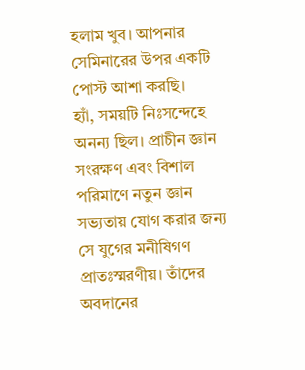হলাম খুব। আপনার সেমিনারের উপর একটি পোস্ট আশা করছি।
হ্যাঁ, সময়টি নিঃসন্দেহে অনন্য ছিল। প্রাচীন জ্ঞান সংরক্ষণ এবং বিশাল পরিমাণে নতুন জ্ঞান সভ্যতায় যোগ করার জন্য সে যুগের মনীষিগণ প্রাতঃস্মরণীয়। তাঁদের অবদানের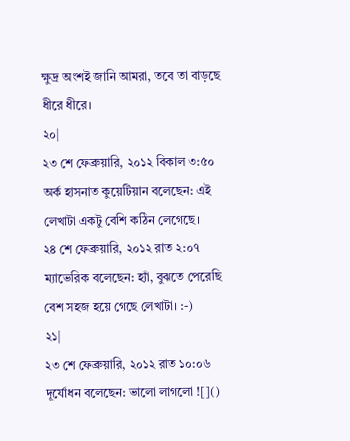ক্ষুদ্র অংশই জানি আমরা, তবে তা বাড়ছে ধীরে ধীরে।
২০|
২৩ শে ফেব্রুয়ারি, ২০১২ বিকাল ৩:৫০
অর্ক হাসনাত কুয়েটিয়ান বলেছেন: এই লেখাটা একটু বেশি কঠিন লেগেছে।
২৪ শে ফেব্রুয়ারি, ২০১২ রাত ২:০৭
ম্যাভেরিক বলেছেন: হ্যাঁ, বুঝতে পেরেছি বেশ সহজ হয়ে গেছে লেখাটা। :-)
২১|
২৩ শে ফেব্রুয়ারি, ২০১২ রাত ১০:০৬
দূর্যোধন বলেছেন: ভালো লাগলো ![]()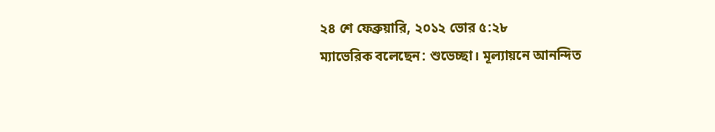২৪ শে ফেব্রুয়ারি, ২০১২ ভোর ৫:২৮
ম্যাভেরিক বলেছেন: শুভেচ্ছা। মূল্যায়নে আনন্দিত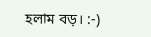হলাম বড়। :-)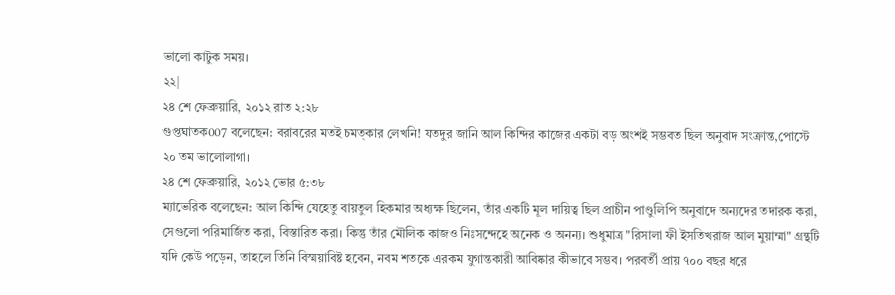ভালো কাটুক সময়।
২২|
২৪ শে ফেব্রুয়ারি, ২০১২ রাত ২:২৮
গুপ্তঘাতক007 বলেছেন: বরাবরের মতই চমত্কার লেখনি! যতদুর জানি আল কিন্দির কাজের একটা বড় অংশই সম্ভবত ছিল অনুবাদ সংক্রান্ত,পোস্টে ২০ তম ভালোলাগা।
২৪ শে ফেব্রুয়ারি, ২০১২ ভোর ৫:৩৮
ম্যাভেরিক বলেছেন: আল কিন্দি যেহেতু বায়তুল হিকমার অধ্যক্ষ ছিলেন, তাঁর একটি মূল দায়িত্ব ছিল প্রাচীন পাণ্ডুলিপি অনুবাদে অন্যদের তদারক করা, সেগুলো পরিমার্জিত করা, বিস্তারিত করা। কিন্তু তাঁর মৌলিক কাজও নিঃসন্দেহে অনেক ও অনন্য। শুধুমাত্র "রিসালা ফী ইসতিখরাজ আল মুয়াম্মা" গ্রন্থটি যদি কেউ পড়েন, তাহলে তিনি বিস্ময়াবিষ্ট হবেন, নবম শতকে এরকম যুগান্তকারী আবিষ্কার কীভাবে সম্ভব। পরবর্তী প্রায় ৭০০ বছর ধরে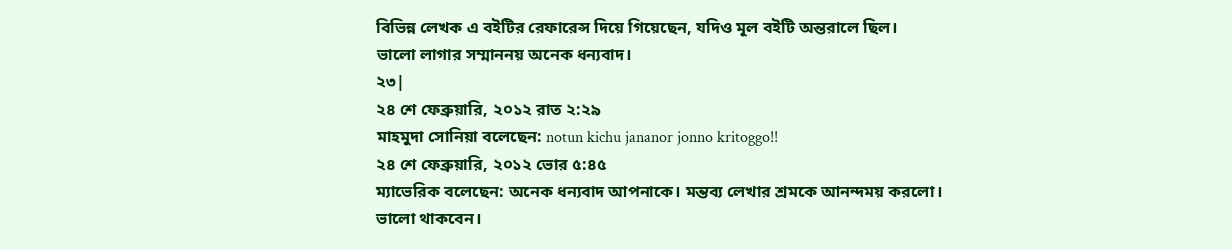বিভিন্ন লেখক এ বইটির রেফারেন্স দিয়ে গিয়েছেন, যদিও মূল বইটি অন্তরালে ছিল।
ভালো লাগার সম্মাননয় অনেক ধন্যবাদ।
২৩|
২৪ শে ফেব্রুয়ারি, ২০১২ রাত ২:২৯
মাহমুদা সোনিয়া বলেছেন: notun kichu jananor jonno kritoggo!!
২৪ শে ফেব্রুয়ারি, ২০১২ ভোর ৫:৪৫
ম্যাভেরিক বলেছেন: অনেক ধন্যবাদ আপনাকে। মন্তব্য লেখার শ্রমকে আনন্দময় করলো।
ভালো থাকবেন।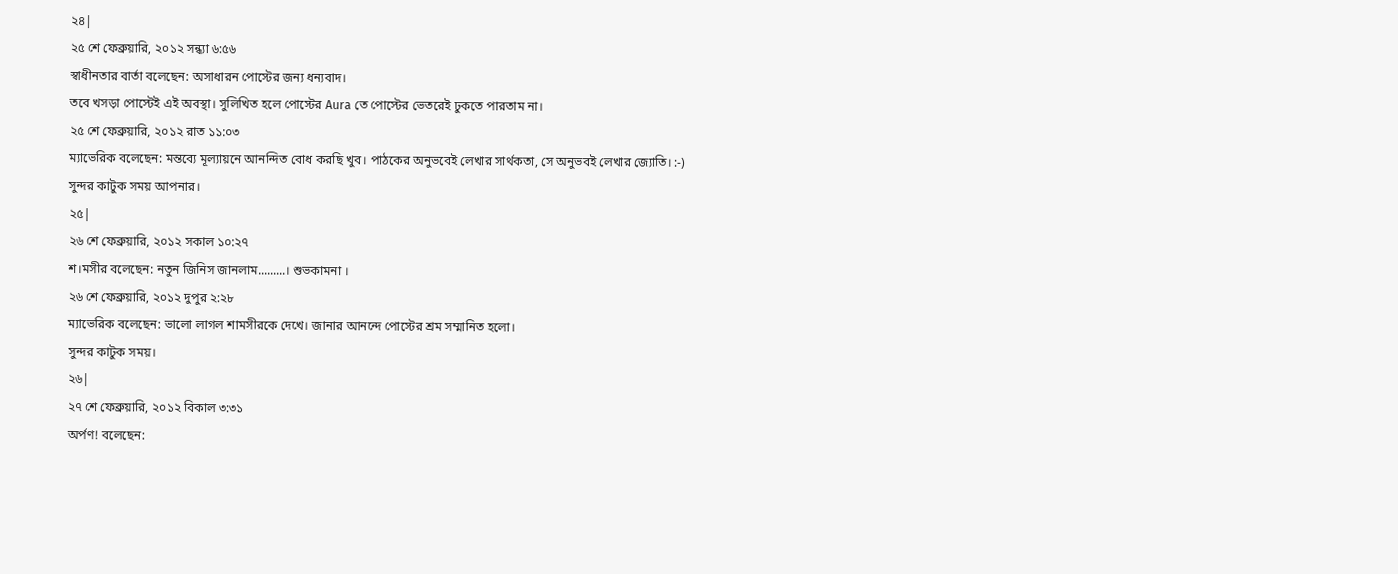২৪|
২৫ শে ফেব্রুয়ারি, ২০১২ সন্ধ্যা ৬:৫৬
স্বাধীনতার বার্তা বলেছেন: অসাধারন পোস্টের জন্য ধন্যবাদ।
তবে খসড়া পোস্টেই এই অবস্থা। সুলিখিত হলে পোস্টের Aura তে পোস্টের ভেতরেই ঢুকতে পারতাম না।
২৫ শে ফেব্রুয়ারি, ২০১২ রাত ১১:০৩
ম্যাভেরিক বলেছেন: মন্তব্যে মূল্যায়নে আনন্দিত বোধ করছি খুব। পাঠকের অনুভবেই লেখার সার্থকতা, সে অনুভবই লেখার জ্যোতি। :-)
সুন্দর কাটুক সময় আপনার।
২৫|
২৬ শে ফেব্রুয়ারি, ২০১২ সকাল ১০:২৭
শ।মসীর বলেছেন: নতুন জিনিস জানলাম.........। শুভকামনা ।
২৬ শে ফেব্রুয়ারি, ২০১২ দুপুর ২:২৮
ম্যাভেরিক বলেছেন: ভালো লাগল শামসীরকে দেখে। জানার আনন্দে পোস্টের শ্রম সম্মানিত হলো।
সুন্দর কাটুক সময়।
২৬|
২৭ শে ফেব্রুয়ারি, ২০১২ বিকাল ৩:৩১
অর্পণ! বলেছেন: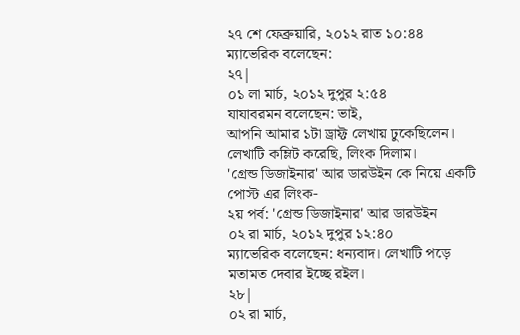২৭ শে ফেব্রুয়ারি, ২০১২ রাত ১০:৪৪
ম্যাভেরিক বলেছেন:
২৭|
০১ লা মার্চ, ২০১২ দুপুর ২:৫৪
যাযাবরমন বলেছেন: ভাই,
আপনি আমার ১টা ড্রাফ্ট লেখায় ঢুকেছিলেন। লেখাটি কম্লিট করেছি, লিংক দিলাম।
'গ্রেন্ড ডিজাইনার' আর ডারউইন কে নিয়ে একটি পোস্ট এর লিংক-
২য় পর্ব: 'গ্রেন্ড ডিজাইনার' আর ডারউইন
০২ রা মার্চ, ২০১২ দুপুর ১২:৪০
ম্যাভেরিক বলেছেন: ধন্যবাদ। লেখাটি পড়ে মতামত দেবার ইচ্ছে রইল।
২৮|
০২ রা মার্চ,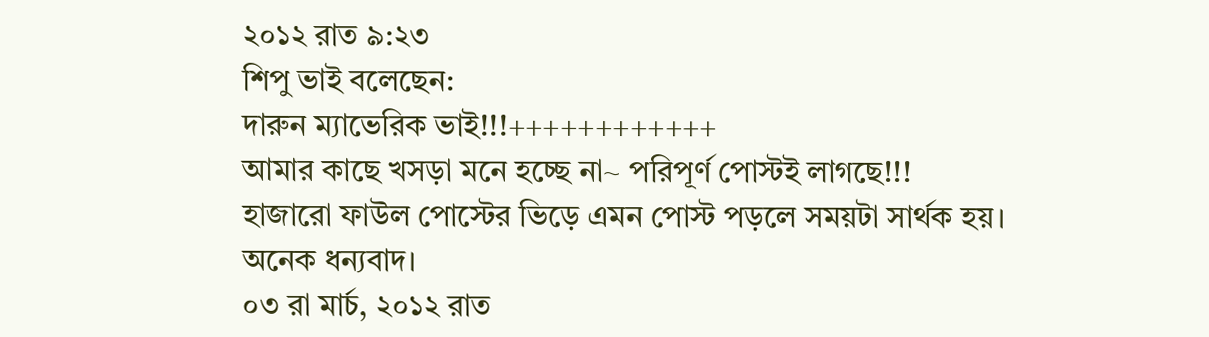২০১২ রাত ৯:২৩
শিপু ভাই বলেছেন:
দারুন ম্যাভেরিক ভাই!!!++++++++++++
আমার কাছে খসড়া মনে হচ্ছে না~ পরিপূর্ণ পোস্টই লাগছে!!!
হাজারো ফাউল পোস্টের ভিড়ে এমন পোস্ট পড়লে সময়টা সার্থক হয়।
অনেক ধন্যবাদ।
০৩ রা মার্চ, ২০১২ রাত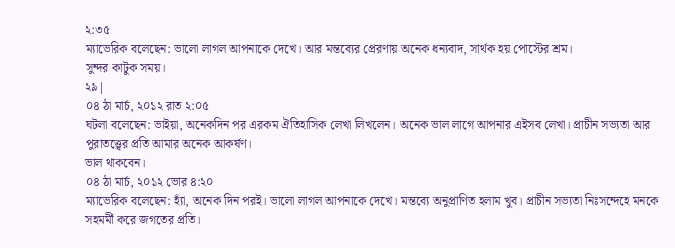২:৩৫
ম্যাভেরিক বলেছেন: ভালো লাগল আপনাকে দেখে। আর মন্তব্যের প্রেরণায় অনেক ধন্যবাদ, সার্থক হয় পোস্টের শ্রম।
সুন্দর কাটুক সময়।
২৯|
০৪ ঠা মার্চ, ২০১২ রাত ২:০৫
ঘটলা বলেছেন: ভাইয়া, অনেকদিন পর এরকম ঐতিহাসিক লেখা লিখলেন। অনেক ভাল লাগে আপনার এইসব লেখা। প্রাচীন সভ্যতা আর পুরাতত্ত্বের প্রতি আমার অনেক আকর্ষণ।
ভাল থাকবেন।
০৪ ঠা মার্চ, ২০১২ ভোর ৪:২০
ম্যাভেরিক বলেছেন: হ্যাঁ, অনেক দিন পরই। ভালো লাগল আপনাকে দেখে। মন্তব্যে অনুপ্রাণিত হলাম খুব। প্রাচীন সভ্যতা নিঃসন্দেহে মনকে সহমর্মী করে জগতের প্রতি।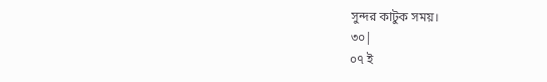সুন্দর কাটুক সময়।
৩০|
০৭ ই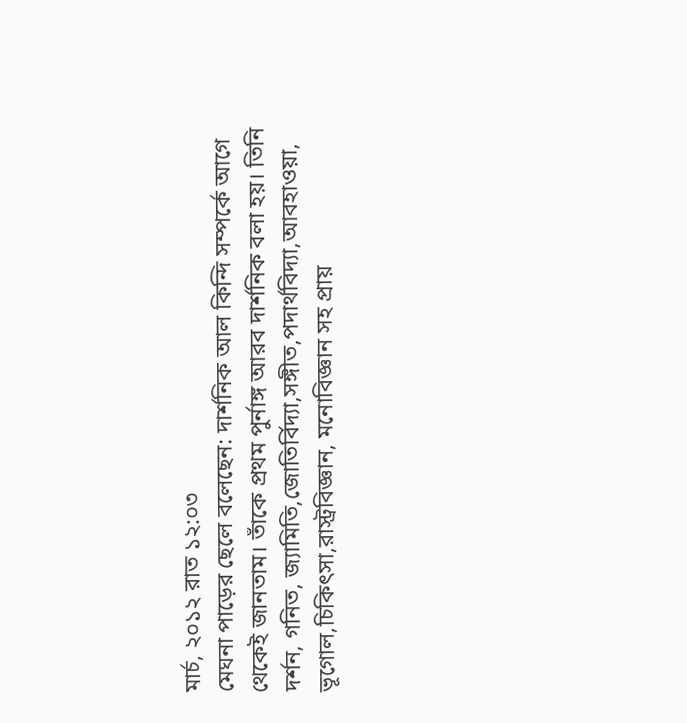মার্চ, ২০১২ রাত ১২:০৩
মেঘনা পাড়ের ছেলে বলেছেন: দার্শনিক আল কিন্দি সম্পর্কে আগে থেকেই জানতাম। তাঁকে প্রথম পুর্নাঙ্গ আরব দার্শনিক বলা হয়। তিনি দর্শন, গনিত, জ্যামিতি,জোতির্বিদ্যা,সঙ্গীত,পদার্থবিদ্যা,আবহাওয়া, ভূগোল,চিকিৎসা,রাস্ট্রবিজ্ঞান, মনোবিজ্ঞান সহ প্রায়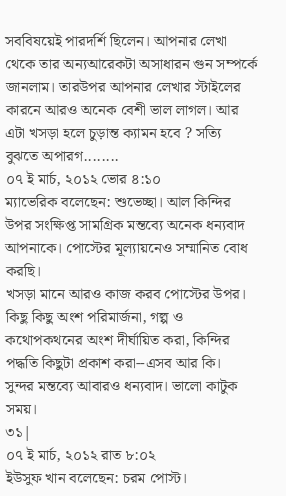সববিষয়েই পারদর্শি ছিলেন। আপনার লেখা থেকে তার অন্যআরেকটা অসাধারন গুন সম্পর্কে জানলাম। তারউপর আপনার লেখার স্টাইলের কারনে আরও অনেক বেশী ভাল লাগল। আর এটা খসড়া হলে চুড়ান্ত ক্যামন হবে ? সত্যি বুঝতে অপারগ........
০৭ ই মার্চ, ২০১২ ভোর ৪:১০
ম্যাভেরিক বলেছেন: শুভেচ্ছা। আল কিন্দির উপর সংক্ষিপ্ত সামগ্রিক মন্তব্যে অনেক ধন্যবাদ আপনাকে। পোস্টের মূল্যায়নেও সম্মানিত বোধ করছি।
খসড়া মানে আরও কাজ করব পোস্টের উপর। কিছু কিছু অংশ পরিমার্জনা, গল্প ও কথোপকথনের অংশ দীর্ঘায়িত করা, কিন্দির পদ্ধতি কিছুটা প্রকাশ করা--এসব আর কি।
সুন্দর মন্তব্যে আবারও ধন্যবাদ। ভালো কাটুক সময়।
৩১|
০৭ ই মার্চ, ২০১২ রাত ৮:০২
ইউসুফ খান বলেছেন: চরম পোস্ট।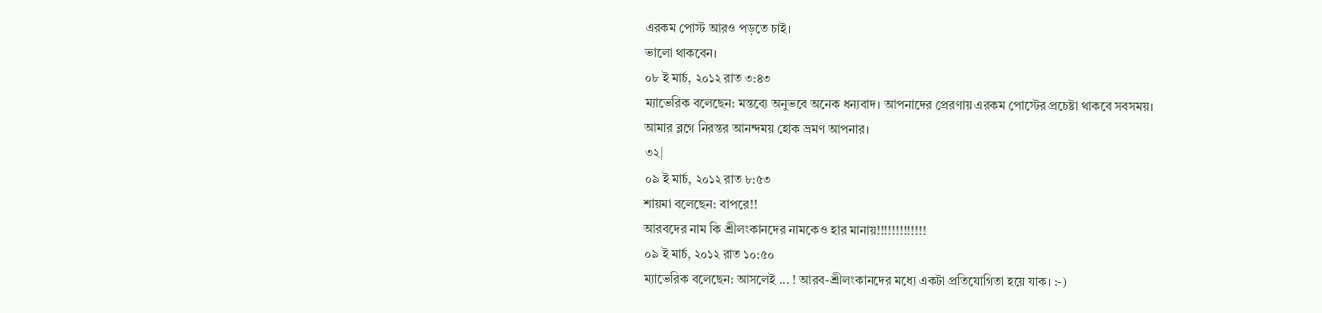এরকম পোস্ট আরও পড়তে চাই।
ভালো থাকবেন।
০৮ ই মার্চ, ২০১২ রাত ৩:৪৩
ম্যাভেরিক বলেছেন: মন্তব্যে অনুভবে অনেক ধন্যবাদ। আপনাদের প্রেরণায় এরকম পোস্টের প্রচেষ্টা থাকবে সবসময়।
আমার ব্লগে নিরন্তর আনন্দময় হোক ভ্রমণ আপনার।
৩২|
০৯ ই মার্চ, ২০১২ রাত ৮:৫৩
শায়মা বলেছেন: বাপরে!!
আরবদের নাম কি শ্রীলংকানদের নামকেও হার মানায়!!!!!!!!!!!!!
০৯ ই মার্চ, ২০১২ রাত ১০:৫০
ম্যাভেরিক বলেছেন: আসলেই ... ! আরব-শ্রীলংকানদের মধ্যে একটা প্রতিযোগিতা হয়ে যাক। :-)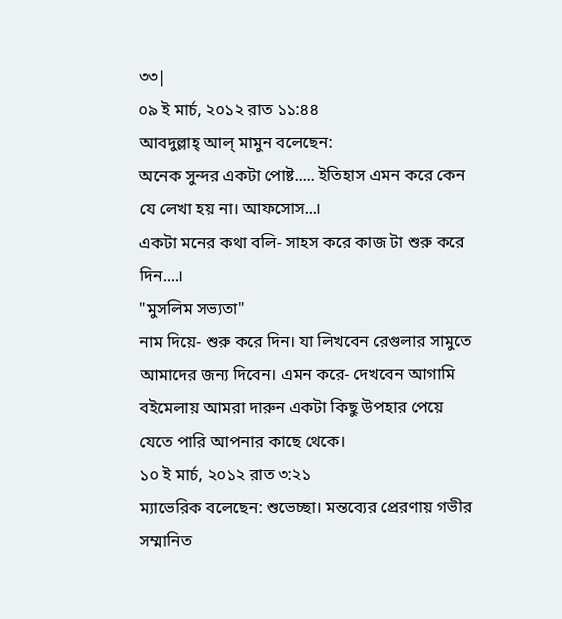৩৩|
০৯ ই মার্চ, ২০১২ রাত ১১:৪৪
আবদুল্লাহ্ আল্ মামুন বলেছেন:
অনেক সুন্দর একটা পোষ্ট..... ইতিহাস এমন করে কেন যে লেখা হয় না। আফসোস...।
একটা মনের কথা বলি- সাহস করে কাজ টা শুরু করে দিন....।
"মুসলিম সভ্যতা"
নাম দিয়ে- শুরু করে দিন। যা লিখবেন রেগুলার সামুতে আমাদের জন্য দিবেন। এমন করে- দেখবেন আগামি বইমেলায় আমরা দারুন একটা কিছু উপহার পেয়ে যেতে পারি আপনার কাছে থেকে।
১০ ই মার্চ, ২০১২ রাত ৩:২১
ম্যাভেরিক বলেছেন: শুভেচ্ছা। মন্তব্যের প্রেরণায় গভীর সম্মানিত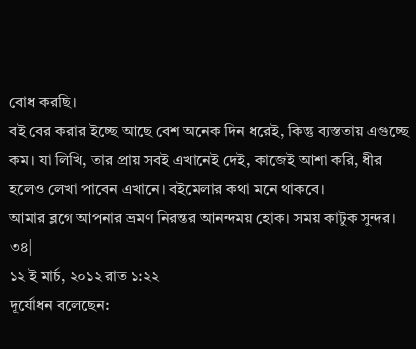বোধ করছি।
বই বের করার ইচ্ছে আছে বেশ অনেক দিন ধরেই, কিন্তু ব্যস্ততায় এগুচ্ছে কম। যা লিখি, তার প্রায় সবই এখানেই দেই, কাজেই আশা করি, ধীর হলেও লেখা পাবেন এখানে। বইমেলার কথা মনে থাকবে।
আমার ব্লগে আপনার ভ্রমণ নিরন্তর আনন্দময় হোক। সময় কাটুক সুন্দর।
৩৪|
১২ ই মার্চ, ২০১২ রাত ১:২২
দূর্যোধন বলেছেন: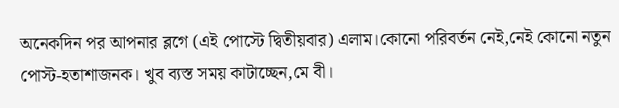অনেকদিন পর আপনার ব্লগে (এই পোস্টে দ্বিতীয়বার) এলাম।কোনো পরিবর্তন নেই,নেই কোনো নতুন পোস্ট-হতাশাজনক। খুব ব্যস্ত সময় কাটাচ্ছেন,মে বী।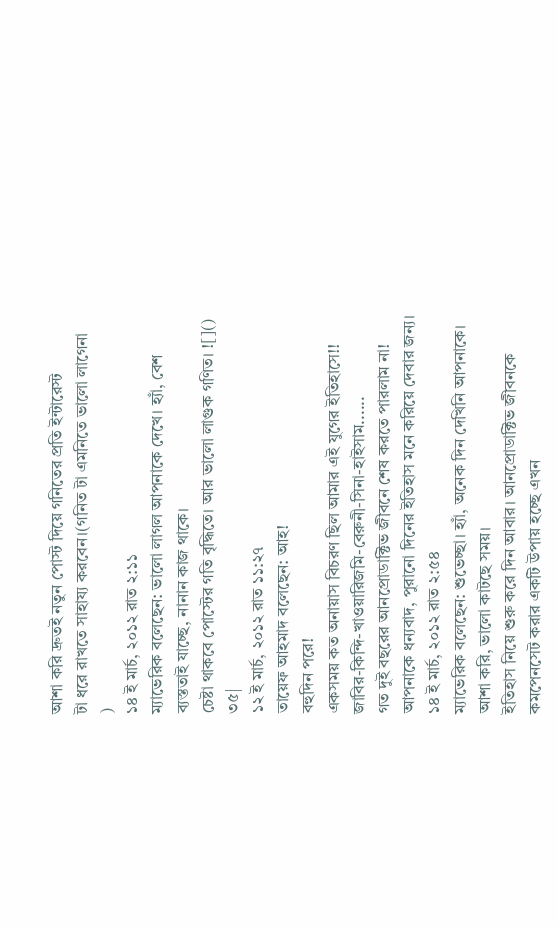আশা করি দ্রুতই নতুন পোস্ট দিয়ে গনিতের প্রতি ইন্টারেস্ট
টা ধরে রাখতে সাহায্য করবেন।(গনিত টা এমনিতে ভালো লাগেনা
)
১৪ ই মার্চ, ২০১২ রাত ২:১১
ম্যাভেরিক বলেছেন: ভালো লাগল আপনাকে দেখে। হ্যাঁ, বেশ ব্যস্ততাই যাচ্ছে, নানান কাজ থাকে।
চেষ্টা থাকবে পোস্টের গতি বৃদ্ধিতে। আর ভালো লাগুক গণিত। ![]()
৩৫|
১২ ই মার্চ, ২০১২ রাত ১১:২৭
তায়েফ আহমাদ বলেছেন: আহ!
বহুদিন পরে!
একসময় কত অনায়াস বিচরণ ছিল আমার এই যুগের ইতিহাসে!!
জাবির-কিন্দি-খাওয়ারিজমি-বেরুনী-সিনা-হাইসাম......
গত দুই বছরের আনপ্রোডাক্টিভ জীবনে শেষ করতে পারলাম না!
আপনাকে ধন্যবাদ, পুরানো দিনের ইতিহাস মনে করিয়ে দেবার জন্য।
১৪ ই মার্চ, ২০১২ রাত ২:৫৪
ম্যাভেরিক বলেছেন: শুভেচ্ছা। হ্যাঁ, অনেক দিন দেখিনি আপনাকে। আশা করি, ভালো কাটছে সময়।
ইতিহাস নিয়ে শুরু করে দিন আবার। আনপ্রোডাক্টিভ জীবনকে কমপেনসেট করার একটি উপায় হচ্ছে এখন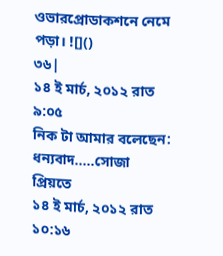ওভারপ্রোডাকশনে নেমে পড়া। ![]()
৩৬|
১৪ ই মার্চ, ২০১২ রাত ৯:০৫
নিক টা আমার বলেছেন: ধন্যবাদ.....সোজা প্রিয়তে
১৪ ই মার্চ, ২০১২ রাত ১০:১৬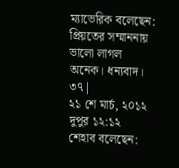ম্যাভেরিক বলেছেন: প্রিয়তের সম্মাননায় ভালো লাগল অনেক। ধন্যবাদ।
৩৭|
২১ শে মার্চ, ২০১২ দুপুর ১২:১২
শেহাব বলেছেন: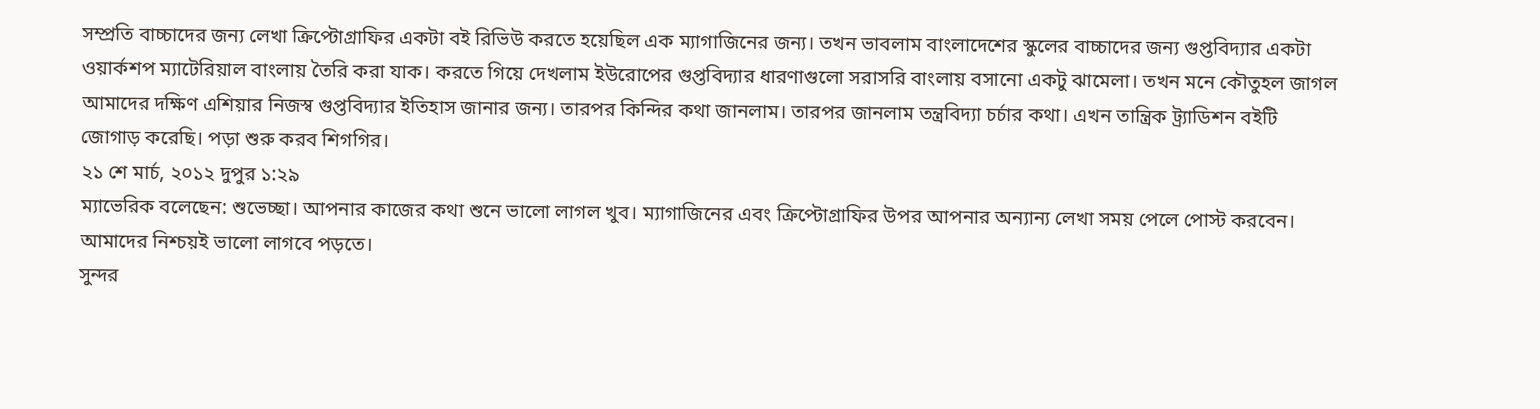সম্প্রতি বাচ্চাদের জন্য লেখা ক্রিপ্টোগ্রাফির একটা বই রিভিউ করতে হয়েছিল এক ম্যাগাজিনের জন্য। তখন ভাবলাম বাংলাদেশের স্কুলের বাচ্চাদের জন্য গুপ্তবিদ্যার একটা ওয়ার্কশপ ম্যাটেরিয়াল বাংলায় তৈরি করা যাক। করতে গিয়ে দেখলাম ইউরোপের গুপ্তবিদ্যার ধারণাগুলো সরাসরি বাংলায় বসানো একটু ঝামেলা। তখন মনে কৌতুহল জাগল আমাদের দক্ষিণ এশিয়ার নিজস্ব গুপ্তবিদ্যার ইতিহাস জানার জন্য। তারপর কিন্দির কথা জানলাম। তারপর জানলাম তন্ত্রবিদ্যা চর্চার কথা। এখন তান্ত্রিক ট্র্যাডিশন বইটি জোগাড় করেছি। পড়া শুরু করব শিগগির।
২১ শে মার্চ, ২০১২ দুপুর ১:২৯
ম্যাভেরিক বলেছেন: শুভেচ্ছা। আপনার কাজের কথা শুনে ভালো লাগল খুব। ম্যাগাজিনের এবং ক্রিপ্টোগ্রাফির উপর আপনার অন্যান্য লেখা সময় পেলে পোস্ট করবেন। আমাদের নিশ্চয়ই ভালো লাগবে পড়তে।
সুন্দর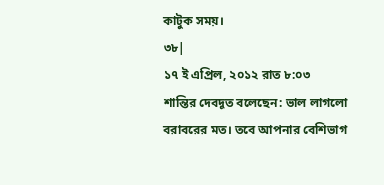কাটুক সময়।
৩৮|
১৭ ই এপ্রিল, ২০১২ রাত ৮:০৩
শান্তির দেবদূত বলেছেন: ভাল লাগলো বরাবরের মত। তবে আপনার বেশিভাগ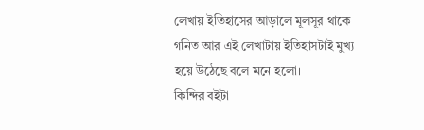লেখায় ইতিহাসের আড়ালে মূলসূর থাকে গনিত আর এই লেখাটায় ইতিহাসটাই মুখ্য হয়ে উঠেছে বলে মনে হলো।
কিন্দির বইটা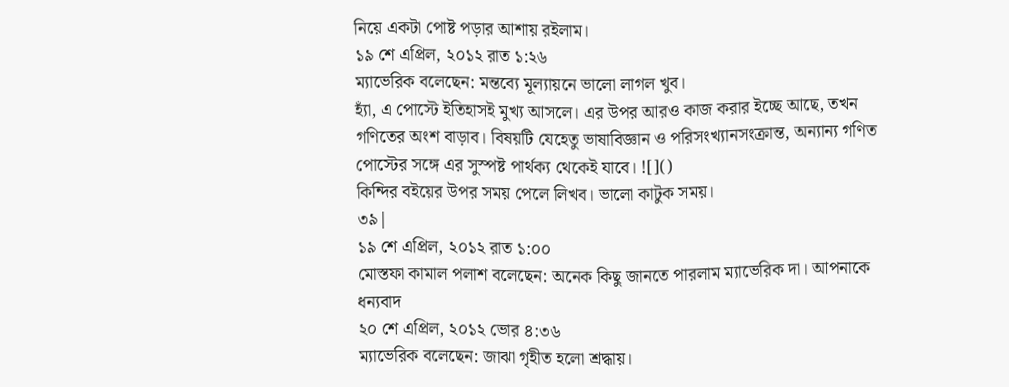নিয়ে একটা পোষ্ট পড়ার আশায় রইলাম।
১৯ শে এপ্রিল, ২০১২ রাত ১:২৬
ম্যাভেরিক বলেছেন: মন্তব্যে মূল্যায়নে ভালো লাগল খুব।
হ্যাঁ, এ পোস্টে ইতিহাসই মুখ্য আসলে। এর উপর আরও কাজ করার ইচ্ছে আছে, তখন গণিতের অংশ বাড়াব। বিষয়টি যেহেতু ভাষাবিজ্ঞান ও পরিসংখ্যানসংক্রান্ত, অন্যান্য গণিত পোস্টের সঙ্গে এর সুস্পষ্ট পার্থক্য থেকেই যাবে। ![]()
কিন্দির বইয়ের উপর সময় পেলে লিখব। ভালো কাটুক সময়।
৩৯|
১৯ শে এপ্রিল, ২০১২ রাত ১:০০
মোস্তফা কামাল পলাশ বলেছেন: অনেক কিছু জানতে পারলাম ম্যাভেরিক দা। আপনাকে ধন্যবাদ
২০ শে এপ্রিল, ২০১২ ভোর ৪:৩৬
ম্যাভেরিক বলেছেন: জাঝা গৃহীত হলো শ্রদ্ধায়।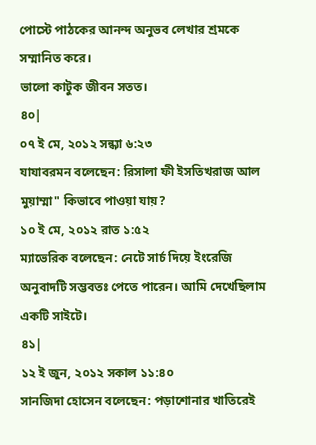পোস্টে পাঠকের আনন্দ অনুভব লেখার শ্রমকে সম্মানিত করে।
ভালো কাটুক জীবন সতত।
৪০|
০৭ ই মে, ২০১২ সন্ধ্যা ৬:২৩
যাযাবরমন বলেছেন: রিসালা ফী ইসতিখরাজ আল মুয়াম্মা" কিভাবে পাওয়া যায়?
১০ ই মে, ২০১২ রাত ১:৫২
ম্যাভেরিক বলেছেন: নেটে সার্চ দিয়ে ইংরেজি অনুবাদটি সম্ভবতঃ পেতে পারেন। আমি দেখেছিলাম একটি সাইটে।
৪১|
১২ ই জুন, ২০১২ সকাল ১১:৪০
সানজিদা হোসেন বলেছেন: পড়াশোনার খাতিরেই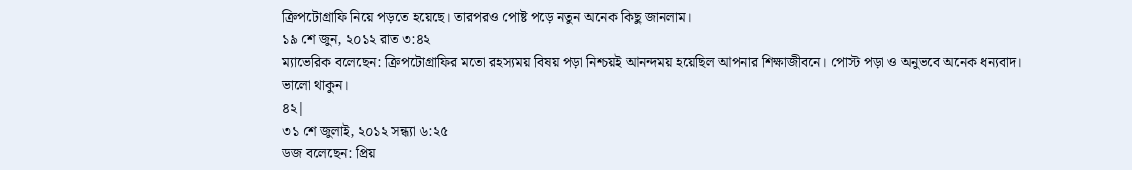ক্রিপটোগ্রাফি নিয়ে পড়তে হয়েছে। তারপরও পোষ্ট পড়ে নতুন অনেক কিছু জানলাম।
১৯ শে জুন, ২০১২ রাত ৩:৪২
ম্যাভেরিক বলেছেন: ক্রিপটোগ্রাফির মতো রহস্যময় বিষয় পড়া নিশ্চয়ই আনন্দময় হয়েছিল আপনার শিক্ষাজীবনে। পোস্ট পড়া ও অনুভবে অনেক ধন্যবাদ।
ভালো থাকুন।
৪২|
৩১ শে জুলাই, ২০১২ সন্ধ্যা ৬:২৫
ডজ বলেছেন: প্রিয়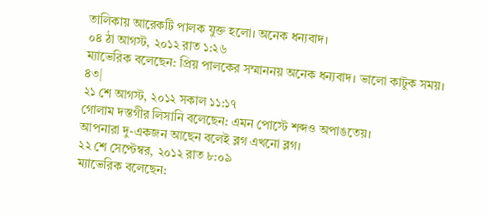তালিকায় আরেকটি পালক যুক্ত হলো। অনেক ধন্যবাদ।
০৪ ঠা আগস্ট, ২০১২ রাত ১:২৬
ম্যাভেরিক বলেছেন: প্রিয় পালকের সম্মাননয় অনেক ধন্যবাদ। ভালো কাটুক সময়।
৪৩|
২১ শে আগস্ট, ২০১২ সকাল ১১:১৭
গোলাম দস্তগীর লিসানি বলেছেন: এমন পোস্টে শব্দও অপাঙতেয়।
আপনারা দু-একজন আছেন বলেই ব্লগ এখনো ব্লগ।
২২ শে সেপ্টেম্বর, ২০১২ রাত ৮:০৯
ম্যাভেরিক বলেছেন: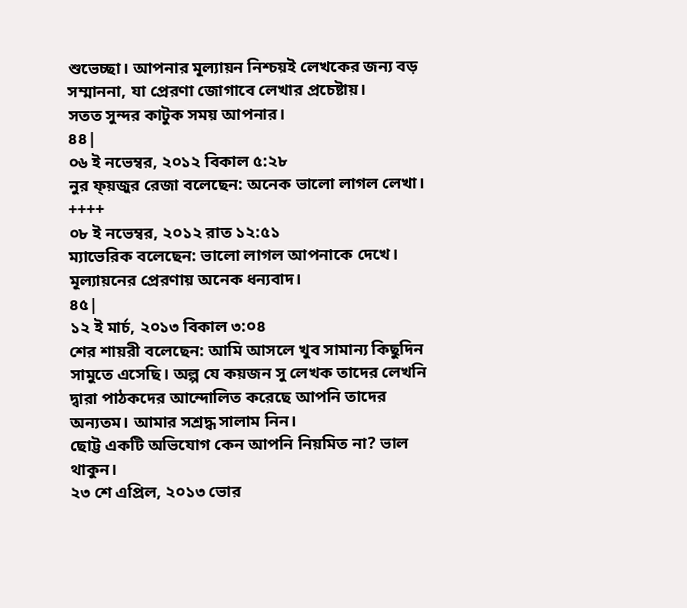শুভেচ্ছা। আপনার মূল্যায়ন নিশ্চয়ই লেখকের জন্য বড় সম্মাননা, যা প্রেরণা জোগাবে লেখার প্রচেষ্টায়।
সতত সুন্দর কাটুক সময় আপনার।
৪৪|
০৬ ই নভেম্বর, ২০১২ বিকাল ৫:২৮
নুর ফ্য়জুর রেজা বলেছেন: অনেক ভালো লাগল লেখা। ++++
০৮ ই নভেম্বর, ২০১২ রাত ১২:৫১
ম্যাভেরিক বলেছেন: ভালো লাগল আপনাকে দেখে। মূল্যায়নের প্রেরণায় অনেক ধন্যবাদ।
৪৫|
১২ ই মার্চ, ২০১৩ বিকাল ৩:০৪
শের শায়রী বলেছেন: আমি আসলে খুব সামান্য কিছুদিন সামুতে এসেছি। অল্প যে কয়জন সু লেখক তাদের লেখনি দ্বারা পাঠকদের আন্দোলিত করেছে আপনি তাদের অন্যতম। আমার সশ্রদ্ধ সালাম নিন।
ছোট্ট একটি অভিযোগ কেন আপনি নিয়মিত না? ভাল থাকুন।
২৩ শে এপ্রিল, ২০১৩ ভোর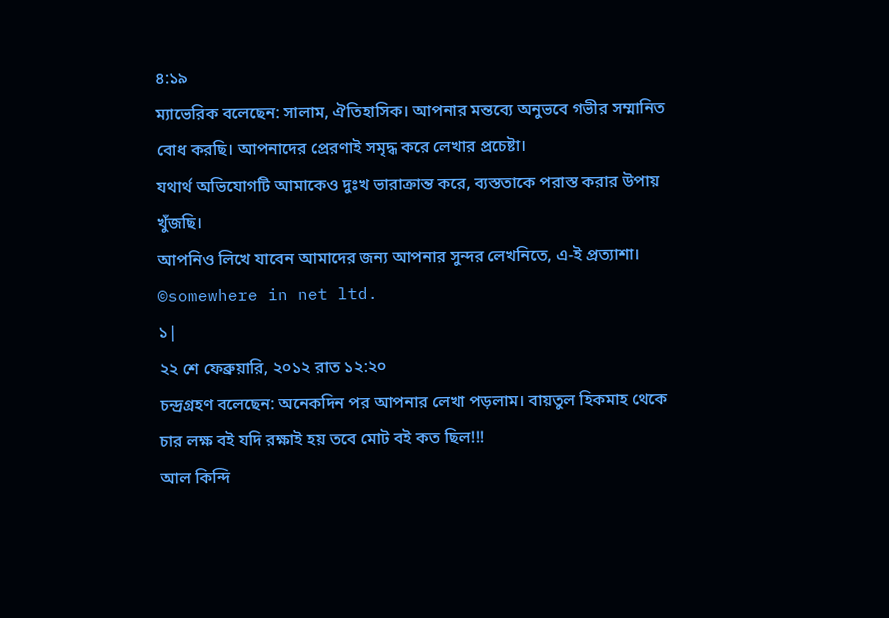৪:১৯
ম্যাভেরিক বলেছেন: সালাম, ঐতিহাসিক। আপনার মন্তব্যে অনুভবে গভীর সম্মানিত বোধ করছি। আপনাদের প্রেরণাই সমৃদ্ধ করে লেখার প্রচেষ্টা।
যথার্থ অভিযোগটি আমাকেও দুঃখ ভারাক্রান্ত করে, ব্যস্ততাকে পরাস্ত করার উপায় খুঁজছি।
আপনিও লিখে যাবেন আমাদের জন্য আপনার সুন্দর লেখনিতে, এ-ই প্রত্যাশা।
©somewhere in net ltd.
১|
২২ শে ফেব্রুয়ারি, ২০১২ রাত ১২:২০
চন্দ্রগ্রহণ বলেছেন: অনেকদিন পর আপনার লেখা পড়লাম। বায়তুল হিকমাহ থেকে চার লক্ষ বই যদি রক্ষাই হয় তবে মোট বই কত ছিল!!!
আল কিন্দি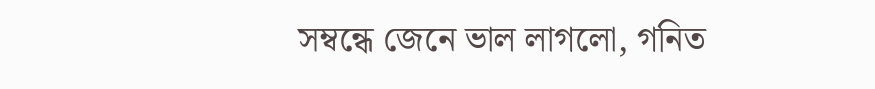সম্বন্ধে জেনে ভাল লাগলো, গনিত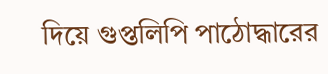দিয়ে গুপ্তলিপি পাঠোদ্ধারের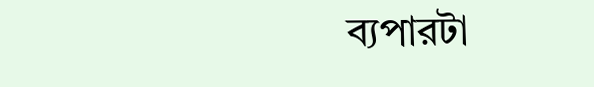ব্যপারটা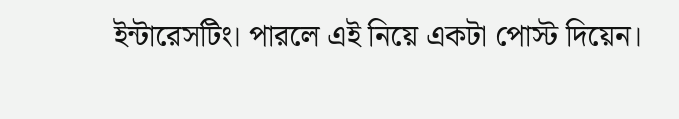ইন্টারেসটিং। পারলে এই নিয়ে একটা পোস্ট দিয়েন।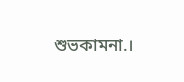শুভকামনা.।